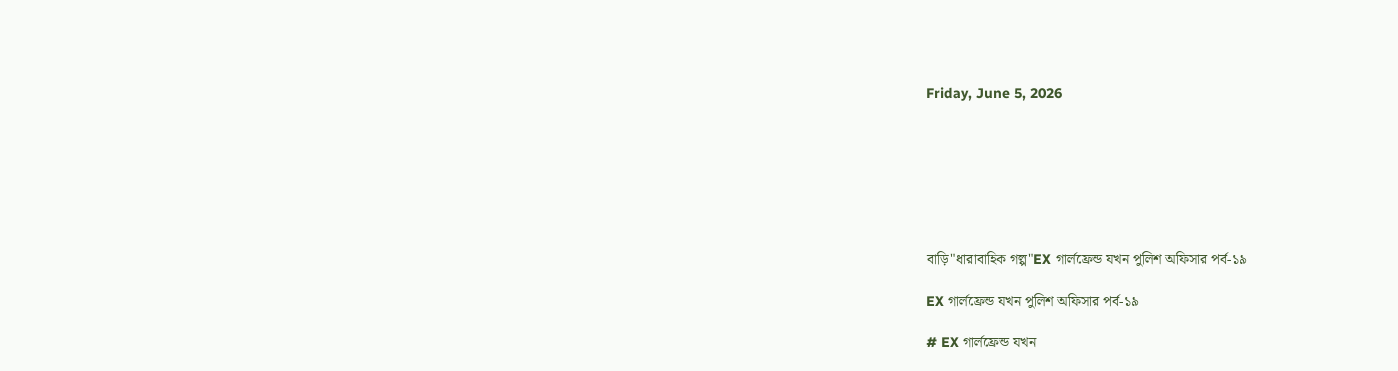Friday, June 5, 2026







বাড়ি"ধারাবাহিক গল্প"EX গার্লফ্রেন্ড যখন পুলিশ অফিসার পর্ব-১৯

EX গার্লফ্রেন্ড যখন পুলিশ অফিসার পর্ব-১৯

# EX গার্লফ্রেন্ড যখন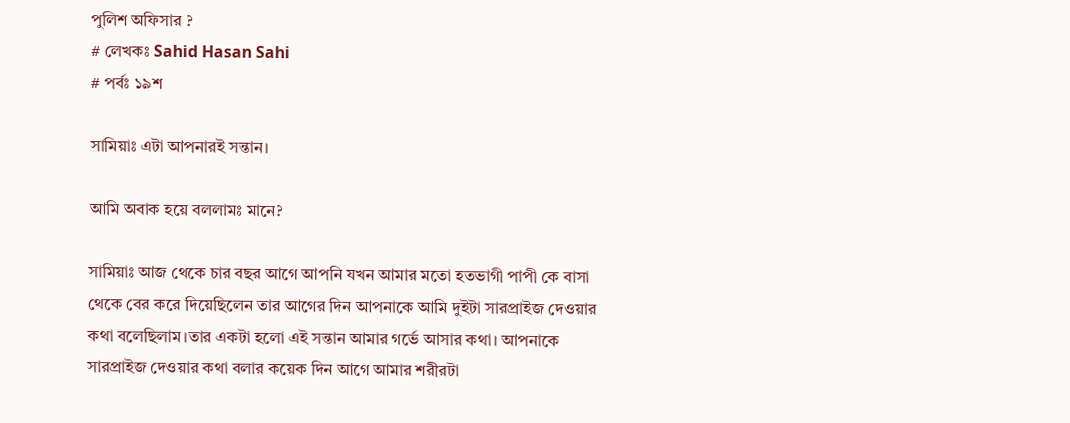পুলিশ অফিসার ?
# লেখকঃ Sahid Hasan Sahi
# পর্বঃ ১৯শ

সামিয়াঃ এটা আপনারই সন্তান।

আমি অবাক হয়ে বললামঃ মানে?

সামিয়াঃ আজ থেকে চার বছর আগে আপনি যখন আমার মতো হতভাগী পাপী কে বাসা থেকে বের করে দিয়েছিলেন তার আগের দিন আপনাকে আমি দুইটা সারপ্রাইজ দেওয়ার কথা বলেছিলাম।তার একটা হলো এই সন্তান আমার গর্ভে আসার কথা। আপনাকে সারপ্রাইজ দেওয়ার কথা বলার কয়েক দিন আগে আমার শরীরটা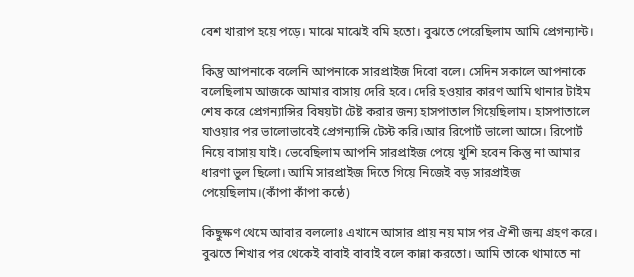বেশ খারাপ হয়ে পড়ে। মাঝে মাঝেই বমি হতো। বুঝতে পেরেছিলাম আমি প্রেগন্যান্ট।

কিন্তু আপনাকে বলেনি আপনাকে সারপ্রাইজ দিবো বলে। সেদিন সকালে আপনাকে বলেছিলাম আজকে আমার বাসায় দেরি হবে। দেরি হওয়ার কারণ আমি থানার টাইম শেষ করে প্রেগন্যান্সির বিষয়টা টেষ্ট করার জন্য হাসপাতাল গিয়েছিলাম। হাসপাতালে যাওয়ার পর ভালোভাবেই প্রেগন্যান্সি টেস্ট করি।আর রিপোর্ট ভালো আসে। রিপোর্ট নিয়ে বাসায় যাই। ভেবেছিলাম আপনি সারপ্রাইজ পেয়ে খুশি হবেন কিন্তু না আমার ধারণা ভুল ছিলো। আমি সারপ্রাইজ দিতে গিয়ে নিজেই বড় সারপ্রাইজ পেয়েছিলাম।(কাঁপা কাঁপা কন্ঠে)

কিছুক্ষণ থেমে আবার বললোঃ এখানে আসার প্রায় নয় মাস পর ঐশী জন্ম গ্রহণ করে। বুঝতে শিখার পর থেকেই বাবাই বাবাই বলে কান্না করতো। আমি তাকে থামাতে না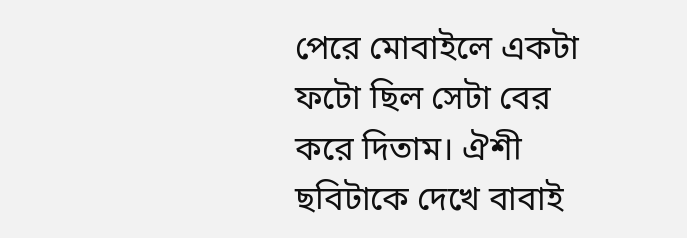পেরে মোবাইলে একটা ফটো ছিল সেটা বের করে দিতাম। ঐশী ছবিটাকে দেখে বাবাই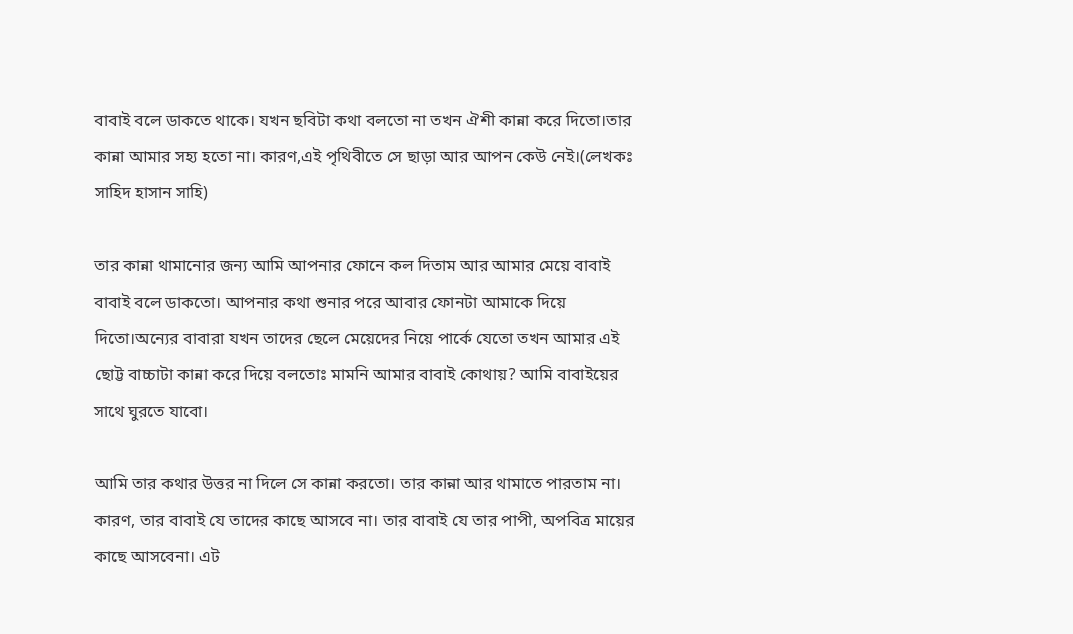বাবাই বলে ডাকতে থাকে। যখন ছবিটা কথা বলতো না তখন ঐশী কান্না করে দিতো।তার কান্না আমার সহ্য হতো না। কারণ,এই পৃথিবীতে সে ছাড়া আর আপন কেউ নেই।(লেখকঃ সাহিদ হাসান সাহি)

তার কান্না থামানোর জন্য আমি আপনার ফোনে কল দিতাম আর আমার মেয়ে বাবাই বাবাই বলে ডাকতো। আপনার কথা শুনার পরে আবার ফোনটা আমাকে দিয়ে দিতো।অন্যের বাবারা যখন তাদের ছেলে মেয়েদের নিয়ে পার্কে যেতো তখন আমার এই ছোট্ট বাচ্চাটা কান্না করে দিয়ে বলতোঃ মামনি আমার বাবাই কোথায়? আমি বাবাইয়ের সাথে ঘুরতে যাবো।

আমি তার কথার উত্তর না দিলে সে কান্না করতো। তার কান্না আর থামাতে পারতাম না। কারণ, তার বাবাই যে তাদের কাছে আসবে না। তার বাবাই যে তার পাপী, অপবিত্র মায়ের কাছে আসবেনা। এট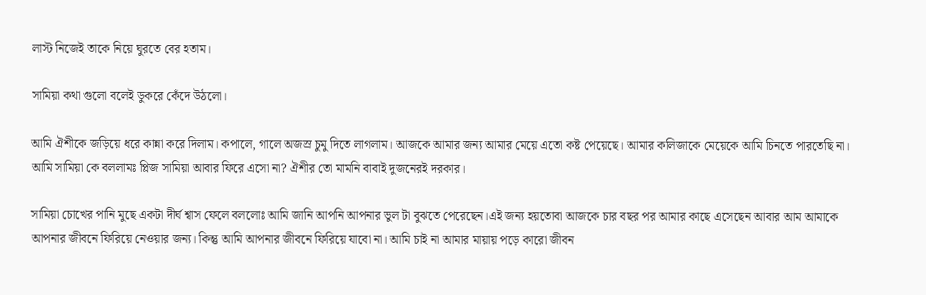লাস্ট নিজেই তাকে নিয়ে ঘুরতে বের হতাম।

সামিয়া কথা গুলো বলেই ডুকরে কেঁদে উঠলো।

আমি ঐশীকে জড়িয়ে ধরে কান্না করে দিলাম। কপালে, গালে অজস্র চুমু দিতে লাগলাম। আজকে আমার জন্য আমার মেয়ে এতো কষ্ট পেয়েছে। আমার কলিজাকে মেয়েকে আমি চিনতে পারতেছি না। আমি সামিয়া কে বললামঃ প্লিজ সামিয়া আবার ফিরে এসো না? ঐশীর তো মামনি বাবাই দুজনেরই দরকার।

সামিয়া চোখের পানি মুছে একটা দীর্ঘ শ্বাস ফেলে বললোঃ আমি জানি আপনি আপনার ভুল টা বুঝতে পেরেছেন।এই জন্য হয়তোবা আজকে চার বছর পর আমার কাছে এসেছেন আবার আম আমাকে আপনার জীবনে ফিরিয়ে নেওয়ার জন্য। কিন্তু আমি আপনার জীবনে ফিরিয়ে যাবো না। আমি চাই না আমার মায়ায় পড়ে কারো জীবন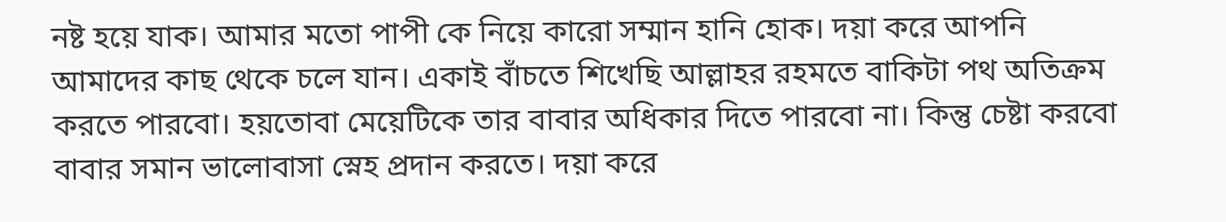নষ্ট হয়ে যাক। আমার মতো পাপী কে নিয়ে কারো সম্মান হানি হোক। দয়া করে আপনি আমাদের কাছ থেকে চলে যান। একাই বাঁচতে শিখেছি আল্লাহর রহমতে বাকিটা পথ অতিক্রম করতে পারবো। হয়তোবা মেয়েটিকে তার বাবার অধিকার দিতে পারবো না। কিন্তু চেষ্টা করবো বাবার সমান ভালোবাসা স্নেহ প্রদান করতে। দয়া করে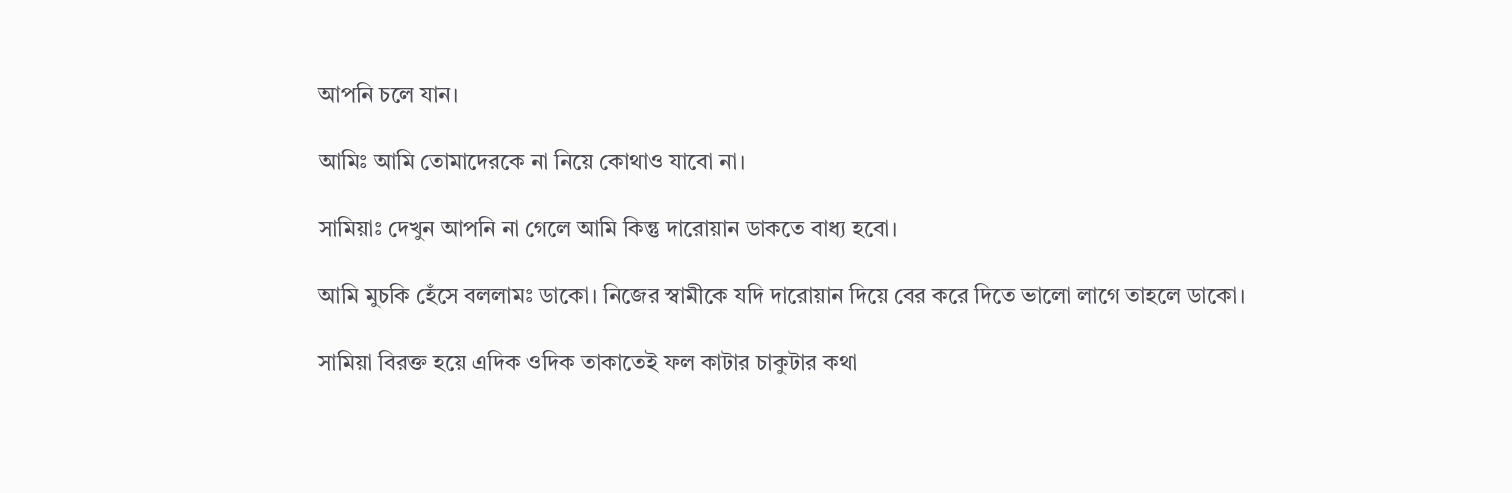আপনি চলে যান।

আমিঃ আমি তোমাদেরকে না নিয়ে কোথাও যাবো না।

সামিয়াঃ দেখুন আপনি না গেলে আমি কিন্তু দারোয়ান ডাকতে বাধ্য হবো।

আমি মুচকি হেঁসে বললামঃ ডাকো। নিজের স্বামীকে যদি দারোয়ান দিয়ে বের করে দিতে ভালো লাগে তাহলে ডাকো।

সামিয়া বিরক্ত হয়ে এদিক ওদিক তাকাতেই ফল কাটার চাকুটার কথা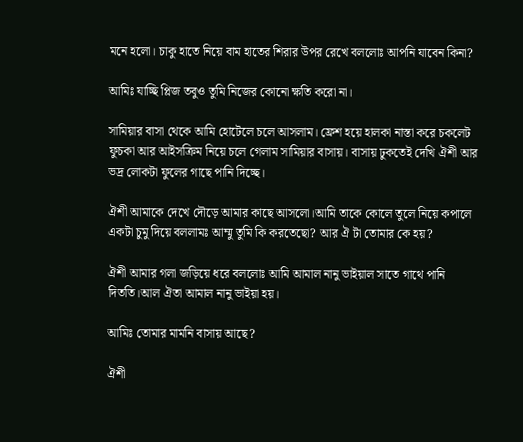মনে হলো। চাকু হাতে নিয়ে বাম হাতের শিরার উপর রেখে বললোঃ আপনি যাবেন কিনা?

আমিঃ যাচ্ছি প্লিজ তবুও তুমি নিজের কোনো ক্ষতি করো না।

সামিয়ার বাসা থেকে আমি হোটেলে চলে আসলাম। ফ্রেশ হয়ে হালকা নাস্তা করে চকলেট ফুচকা আর আইসক্রিম নিয়ে চলে গেলাম সামিয়ার বাসায়। বাসায় ঢুকতেই দেখি ঐশী আর ভদ্র লোকটা ফুলের গাছে পানি দিচ্ছে।

ঐশী আমাকে দেখে দৌড়ে আমার কাছে আসলো।আমি তাকে কোলে তুলে নিয়ে কপালে একটা চুমু দিয়ে বললামঃ আম্মু তুমি কি করতেছো? আর ঐ টা তোমার কে হয়?

ঐশী আমার গলা জড়িয়ে ধরে বললোঃ আমি আমাল নানু ভাইয়াল সাতে গাথে পানি দিততি।আল ঐতা আমাল নানু ভাইয়া হয়।

আমিঃ তোমার মামনি বাসায় আছে?

ঐশী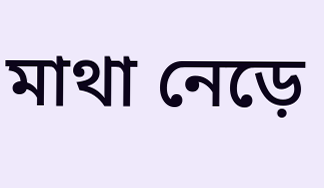মাথা নেড়ে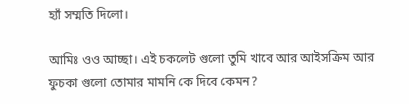হ্যাঁ সম্মতি দিলো।

আমিঃ ওও আচ্ছা। এই চকলেট গুলো তুমি খাবে আর আইসক্রিম আর ফুচকা গুলো তোমার মামনি কে দিবে কেমন?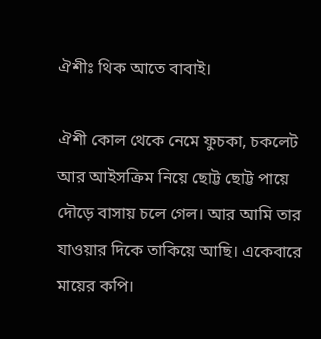ঐশীঃ থিক আতে বাবাই।

ঐশী কোল থেকে নেমে ফুচকা, চকলেট আর আইসক্রিম নিয়ে ছোট্ট ছোট্ট পায়ে দৌড়ে বাসায় চলে গেল। আর আমি তার যাওয়ার দিকে তাকিয়ে আছি। একেবারে মায়ের কপি।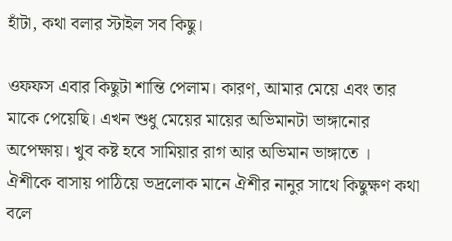হাঁটা, কথা বলার স্টাইল সব কিছু।

ওফফস এবার কিছুটা শান্তি পেলাম। কারণ, আমার মেয়ে এবং তার মাকে পেয়েছি। এখন শুধু মেয়ের মায়ের অভিমানটা ভাঙ্গানোর অপেক্ষায়। খুব কষ্ট হবে সামিয়ার রাগ আর অভিমান ভাঙ্গাতে । ঐশীকে বাসায় পাঠিয়ে ভদ্রলোক মানে ঐশীর নানুর সাথে কিছুক্ষণ কথা বলে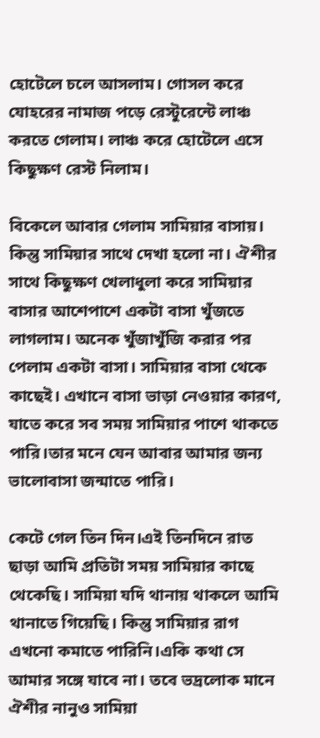হোটেলে চলে আসলাম। গোসল করে যোহরের নামাজ পড়ে রেস্টুরেন্টে লাঞ্চ করতে গেলাম। লাঞ্চ করে হোটেলে এসে কিছুক্ষণ রেস্ট নিলাম।

বিকেলে আবার গেলাম সামিয়ার বাসায়। কিন্তু সামিয়ার সাথে দেখা হলো না। ঐশীর সাথে কিছুক্ষণ খেলাধুলা করে সামিয়ার বাসার আশেপাশে একটা বাসা খুঁজতে লাগলাম। অনেক খুঁজাখুঁজি করার পর পেলাম একটা বাসা। সামিয়ার বাসা থেকে কাছেই। এখানে বাসা ভাড়া নেওয়ার কারণ, যাতে করে সব সময় সামিয়ার পাশে থাকতে পারি।তার মনে যেন আবার আমার জন্য ভালোবাসা জন্মাতে পারি।

কেটে গেল তিন দিন।এই তিনদিনে রাত ছাড়া আমি প্রতিটা সময় সামিয়ার কাছে থেকেছি। সামিয়া যদি থানায় থাকলে আমি থানাতে গিয়েছি। কিন্তু সামিয়ার রাগ এখনো কমাতে পারিনি।একি কথা সে আমার সঙ্গে যাবে না। তবে ভদ্রলোক মানে ঐশীর নানুও সামিয়া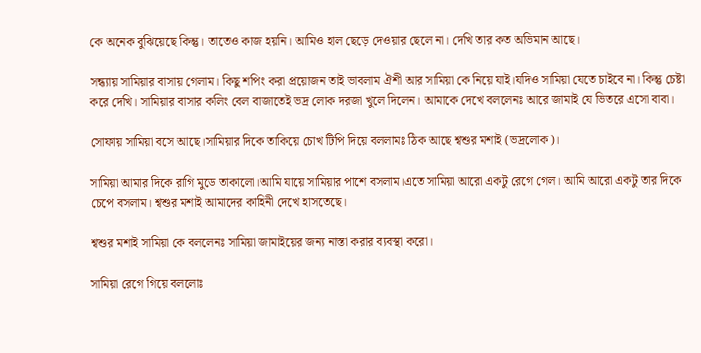কে অনেক বুঝিয়েছে কিন্তু। তাতেও কাজ হয়নি। আমিও হাল ছেড়ে দেওয়ার ছেলে না। দেখি তার কত অভিমান আছে।

সন্ধ্যায় সামিয়ার বাসায় গেলাম। কিছু শপিং করা প্রয়োজন তাই ভাবলাম ঐশী আর সামিয়া কে নিয়ে যাই।যদিও সামিয়া যেতে চাইবে না। কিন্তু চেষ্টা করে দেখি। সামিয়ার বাসার কলিং বেল বাজাতেই ভদ্র লোক দরজা খুলে দিলেন। আমাকে দেখে বললেনঃ আরে জামাই যে ভিতরে এসো বাবা।

সোফায় সামিয়া বসে আছে।সামিয়ার দিকে তাকিয়ে চোখ টিপি দিয়ে বললামঃ ঠিক আছে শ্বশুর মশাই (ভদ্রলোক)।

সামিয়া আমার দিকে রাগি মুডে তাকালো।আমি যায়ে সামিয়ার পাশে বসলাম।এতে সামিয়া আরো একটু রেগে গেল। আমি আরো একটু তার দিকে চেপে বসলাম। শ্বশুর মশাই আমাদের কাহিনী দেখে হাসতেছে।

শ্বশুর মশাই সামিয়া কে বললেনঃ সামিয়া জামাইয়ের জন্য নাস্তা করার ব্যবস্থা করো।

সামিয়া রেগে গিয়ে বললোঃ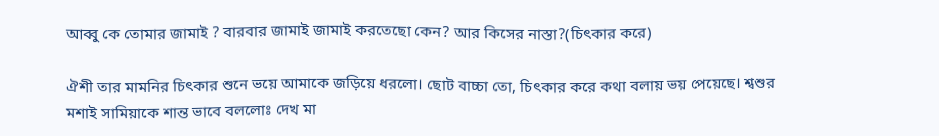আব্বু কে তোমার জামাই ? বারবার জামাই জামাই করতেছো কেন? আর কিসের নাস্তা?(চিৎকার করে)

ঐশী তার মামনির চিৎকার শুনে ভয়ে আমাকে জড়িয়ে ধরলো। ছোট বাচ্চা তো, চিৎকার করে কথা বলায় ভয় পেয়েছে। শ্বশুর মশাই সামিয়াকে শান্ত ভাবে বললোঃ দেখ মা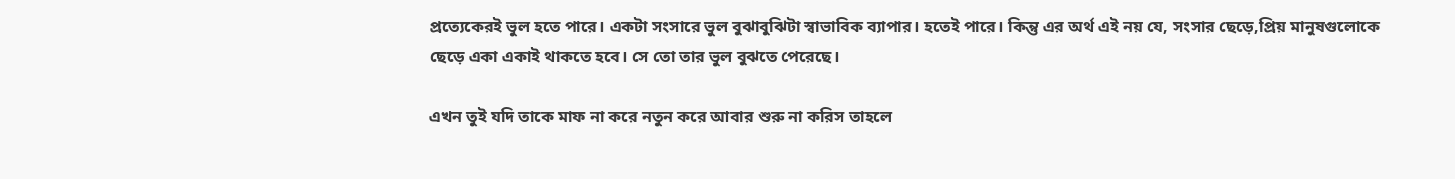প্রত্যেকেরই ভুল হতে পারে। একটা সংসারে ভুল বুঝাবুঝিটা স্বাভাবিক ব্যাপার। হতেই পারে। কিন্তু এর অর্থ এই নয় যে, সংসার ছেড়ে,প্রিয় মানুষগুলোকে ছেড়ে একা একাই থাকতে হবে। সে তো তার ভুল বুঝতে পেরেছে।

এখন তুই যদি তাকে মাফ না করে নতুন করে আবার শুরু না করিস তাহলে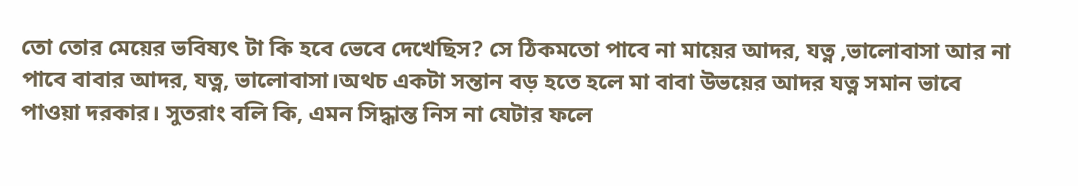তো তোর মেয়ের ভবিষ্যৎ টা কি হবে ভেবে দেখেছিস? সে ঠিকমতো পাবে না মায়ের আদর, যত্ন ,ভালোবাসা আর না পাবে বাবার আদর, যত্ন, ভালোবাসা।অথচ একটা সন্তান বড় হতে হলে মা বাবা উভয়ের আদর যত্ন সমান ভাবে পাওয়া দরকার। সুতরাং বলি কি, এমন সিদ্ধান্ত নিস না যেটার ফলে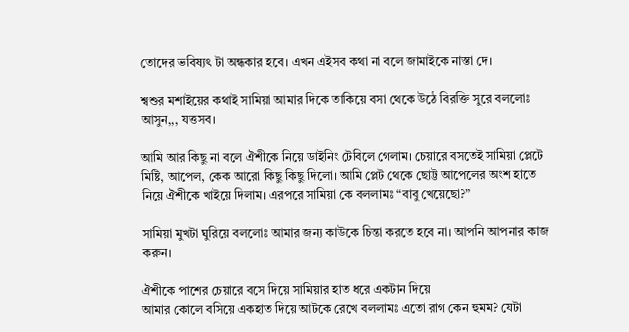তোদের ভবিষ্যৎ টা অন্ধকার হবে। এখন এইসব কথা না বলে জামাইকে নাস্তা দে।

শ্বশুর মশাইয়ের কথাই সামিয়া আমার দিকে তাকিয়ে বসা থেকে উঠে বিরক্তি সুরে বললোঃ আসুন,,, যত্তসব।

আমি আর কিছু না বলে ঐশীকে নিয়ে ডাইনিং টেবিলে গেলাম। চেয়ারে বসতেই সামিয়া প্লেটে মিষ্টি, আপেল, কেক আরো কিছু কিছু দিলো। আমি প্লেট থেকে ছোট্ট আপেলের অংশ হাতে নিয়ে ঐশীকে খাইয়ে দিলাম। এরপরে সামিয়া কে বললামঃ “বাবু খেয়েছো?”

সামিয়া মুখটা ঘুরিয়ে বললোঃ আমার জন্য কাউকে চিন্তা করতে হবে না। আপনি আপনার কাজ করুন।

ঐশীকে পাশের চেয়ারে বসে দিয়ে সামিয়ার হাত ধরে একটান দিয়ে
আমার কোলে বসিয়ে একহাত দিয়ে আটকে রেখে বললামঃ এতো রাগ কেন হুমম? যেটা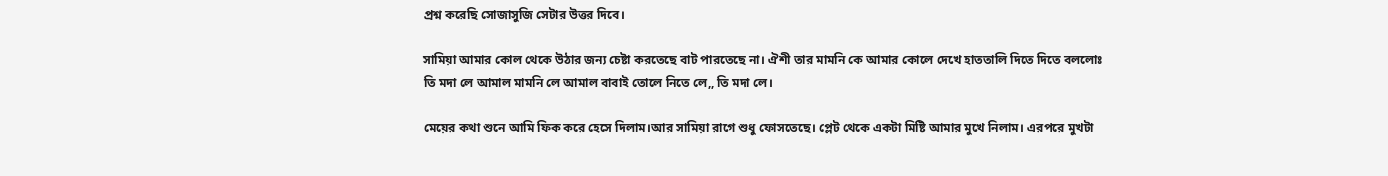প্রশ্ন করেছি সোজাসুজি সেটার উত্তর দিবে।

সামিয়া আমার কোল থেকে উঠার জন্য চেষ্টা করতেছে বাট পারতেছে না। ঐশী তার মামনি কে আমার কোলে দেখে হাততালি দিতে দিতে বললোঃ তি মদা লে আমাল মামনি লে আমাল বাবাই তোলে নিতে লে,, তি মদা লে।

মেয়ের কথা শুনে আমি ফিক করে হেসে দিলাম।আর সামিয়া রাগে শুধু ফোসতেছে। প্লেট থেকে একটা মিষ্টি আমার মুখে নিলাম। এরপরে মুখটা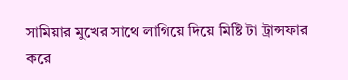সামিয়ার মুখের সাথে লাগিয়ে দিয়ে মিষ্টি টা ট্রান্সফার করে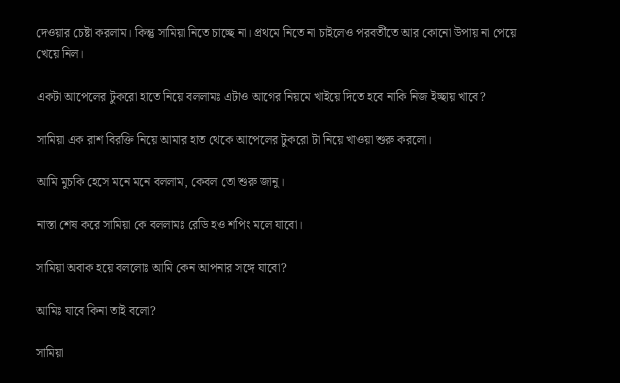দেওয়ার চেষ্টা করলাম। কিন্তু সামিয়া নিতে চাচ্ছে না। প্রথমে নিতে না চাইলেও পরবর্তীতে আর কোনো উপায় না পেয়ে খেয়ে নিল।

একটা আপেলের টুকরো হাতে নিয়ে বললামঃ এটাও আগের নিয়মে খাইয়ে দিতে হবে নাকি নিজ ইচ্ছায় খাবে?

সামিয়া এক রাশ বিরক্তি নিয়ে আমার হাত থেকে আপেলের টুকরো টা নিয়ে খাওয়া শুরু করলো।

আমি মুচকি হেসে মনে মনে বললাম, কেবল তো শুরু জানু।

নাস্তা শেষ করে সামিয়া কে বললামঃ রেডি হও শপিং মলে যাবো।

সামিয়া অবাক হয়ে বললোঃ আমি কেন আপনার সঙ্গে যাবো?

আমিঃ যাবে কিনা তাই বলো?

সামিয়া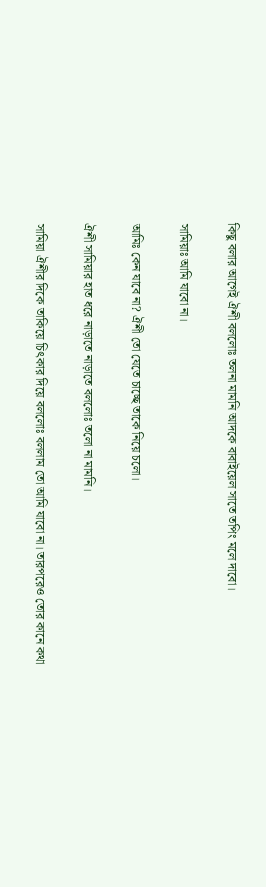কিছু বলার আগেই ঐশী বললোঃ তলনা মামনি আদকে বাবাইয়েল সাতে তপিং মলে দাবো।

সামিয়াঃ আমি যাবো না।

আমিঃ কেন যাবে না? ঐশী তো যেতে চাচ্ছে তাকে নিয়ে চলো।

ঐশী সামিয়ার হাত ধরে নাড়াতে নাড়াতে বললোঃ তলো না মামনি।

সামিয়া ঐশীর দিকে তাকিয়ে চিৎকার দিয়ে বললোঃ বললাম তো আমি যাবো না। তারপরেও তোর কানে কথা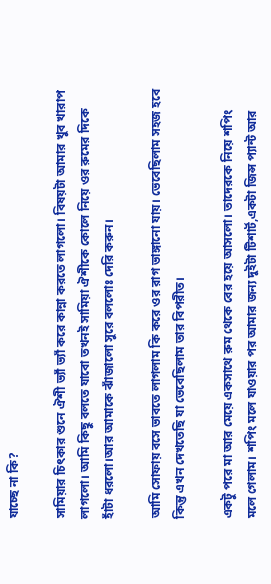যাচ্ছে না কি?

সামিয়ার চিৎকার শুনে ঐশী ভ্যাঁ ভ্যাঁ করে কান্না করতে লাগলো। বিষয়টা আমার খুব খারাপ লাগলো। আমি কিছু বলতে যাবো তখনই সামিয়া ঐশীকে কোলে নিয়ে ওর রুমের দিকে হাঁটা ধরলো।আর আমাকে ঝাঁজালো সুরে বললোঃ দেরি করুন।

আমি সোফায় বসে ভাবতে লাগলাম কি করে ওর রাগ ভাঙ্গানো যায়। ভেবেছিলাম সহজ হবে কিন্তু এখন দেখতেছি যা ভেবেছিলাম তার বিপরীত।

একটু পরে মা আর মেয়ে একসাথে রুম থেকে বের হয়ে আসলো। তাদেরকে নিয়ে শপিং মলে গেলাম। শপিং মলে যাওয়ার পর আমার জন্য দুইটা টিশার্ট,একটা জিন্স প্যান্ট আর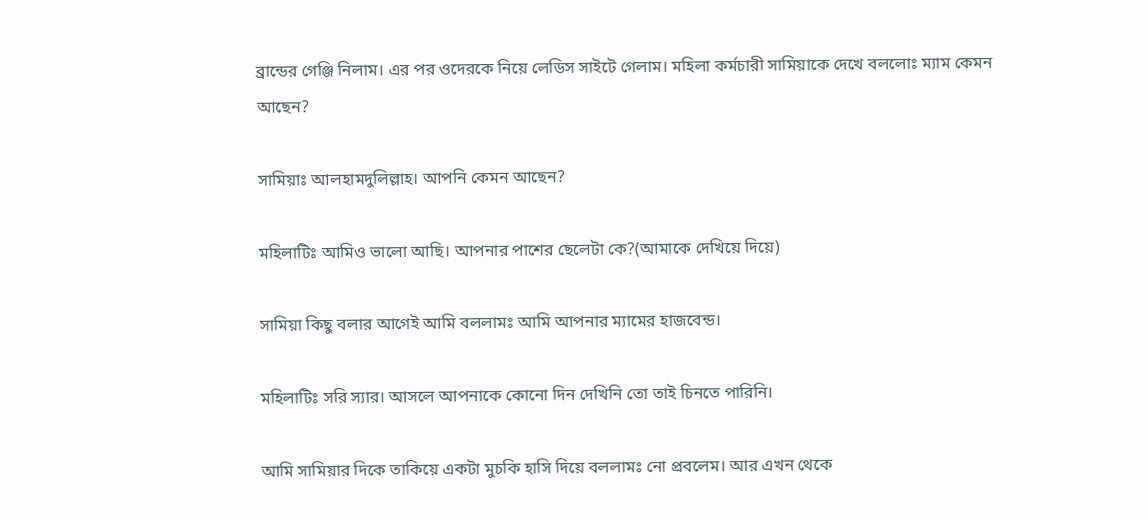ব্রান্ডের গেঞ্জি নিলাম। এর পর ওদেরকে নিয়ে লেডিস সাইটে গেলাম। মহিলা কর্মচারী সামিয়াকে দেখে বললোঃ ম্যাম কেমন আছেন?

সামিয়াঃ আলহামদুলিল্লাহ। আপনি কেমন আছেন?

মহিলাটিঃ আমিও ভালো আছি। আপনার পাশের ছেলেটা কে?(আমাকে দেখিয়ে দিয়ে)

সামিয়া কিছু বলার আগেই আমি বললামঃ আমি আপনার ম্যামের হাজবেন্ড।

মহিলাটিঃ সরি স্যার। আসলে আপনাকে কোনো দিন দেখিনি তো তাই চিনতে পারিনি।

আমি সামিয়ার দিকে তাকিয়ে একটা মুচকি হাসি দিয়ে বললামঃ নো প্রবলেম। আর এখন থেকে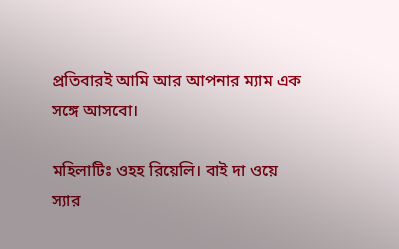প্রতিবারই আমি আর আপনার ম্যাম এক সঙ্গে আসবো।

মহিলাটিঃ ওহহ রিয়েলি। বাই দা ওয়ে স্যার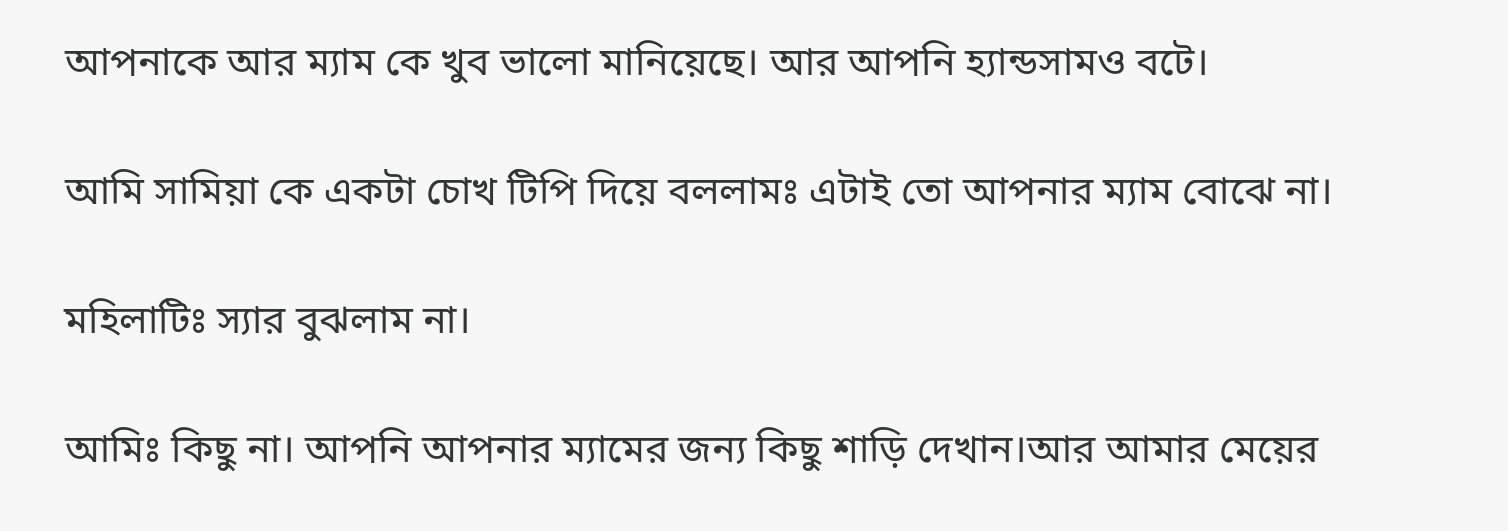আপনাকে আর ম্যাম কে খুব ভালো মানিয়েছে। আর আপনি হ্যান্ডসামও বটে।

আমি সামিয়া কে একটা চোখ টিপি দিয়ে বললামঃ এটাই তো আপনার ম্যাম বোঝে না।

মহিলাটিঃ স্যার বুঝলাম না।

আমিঃ কিছু না। আপনি আপনার ম্যামের জন্য কিছু শাড়ি দেখান।আর আমার মেয়ের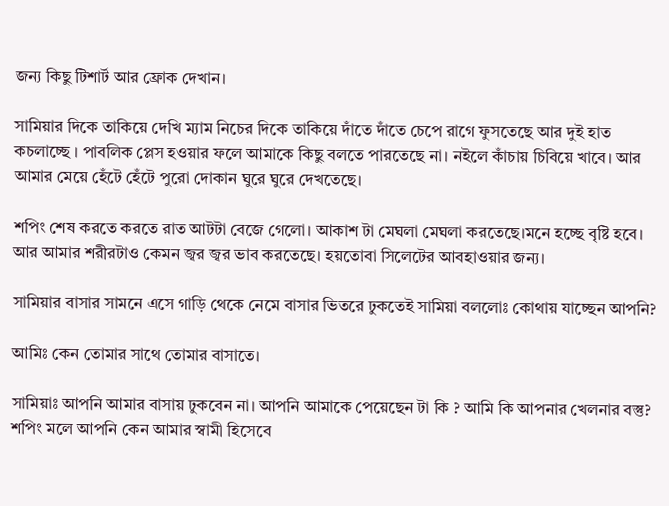জন্য কিছু টিশার্ট আর ফ্রোক দেখান।

সামিয়ার দিকে তাকিয়ে দেখি ম্যাম নিচের দিকে তাকিয়ে দাঁতে দাঁতে চেপে রাগে ফুসতেছে আর দুই হাত কচলাচ্ছে । পাবলিক প্লেস হওয়ার ফলে আমাকে কিছু বলতে পারতেছে না। নইলে কাঁচায় চিবিয়ে খাবে। আর আমার মেয়ে হেঁটে হেঁটে পুরো দোকান ঘুরে ঘুরে দেখতেছে।

শপিং শেষ করতে করতে রাত আটটা বেজে গেলো। আকাশ টা মেঘলা মেঘলা করতেছে।মনে হচ্ছে বৃষ্টি হবে। আর আমার শরীরটাও কেমন জ্বর জ্বর ভাব করতেছে। হয়তোবা সিলেটের আবহাওয়ার জন্য।

সামিয়ার বাসার সামনে এসে গাড়ি থেকে নেমে বাসার ভিতরে ঢুকতেই সামিয়া বললোঃ কোথায় যাচ্ছেন আপনি?

আমিঃ কেন তোমার সাথে তোমার বাসাতে।

সামিয়াঃ আপনি আমার বাসায় ঢুকবেন না। আপনি আমাকে পেয়েছেন টা কি ? আমি কি আপনার খেলনার বস্তু? শপিং মলে আপনি কেন আমার স্বামী হিসেবে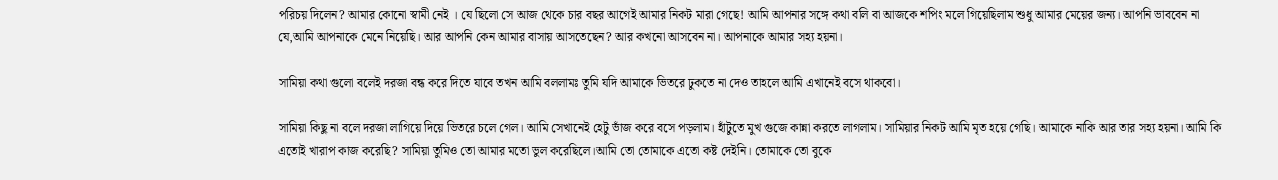পরিচয় দিলেন? আমার কোনো স্বামী নেই । যে ছিলো সে আজ থেকে চার বছর আগেই আমার নিকট মারা গেছে! আমি আপনার সঙ্গে কথা বলি বা আজকে শপিং মলে গিয়েছিলাম শুধু আমার মেয়ের জন্য। আপনি ভাববেন না যে,আমি আপনাকে মেনে নিয়েছি। আর আপনি কেন আমার বাসায় আসতেছেন? আর কখনো আসবেন না। আপনাকে আমার সহ্য হয়না।

সামিয়া কথা গুলো বলেই দরজা বন্ধ করে দিতে যাবে তখন আমি বললামঃ তুমি যদি আমাকে ভিতরে ঢুকতে না দেও তাহলে আমি এখানেই বসে থাকবো।

সামিয়া কিছু না বলে দরজা লাগিয়ে দিয়ে ভিতরে চলে গেল। আমি সেখানেই হেটু ভাঁজ করে বসে পড়লাম। হাঁটুতে মুখ গুজে কান্না করতে লাগলাম। সামিয়ার নিকট আমি মৃত হয়ে গেছি। আমাকে নাকি আর তার সহ্য হয়না। আমি কি এতোই খারাপ কাজ করেছি? সামিয়া তুমিও তো আমার মতো ভুল করেছিলে।আমি তো তোমাকে এতো কষ্ট দেইনি। তোমাকে তো বুকে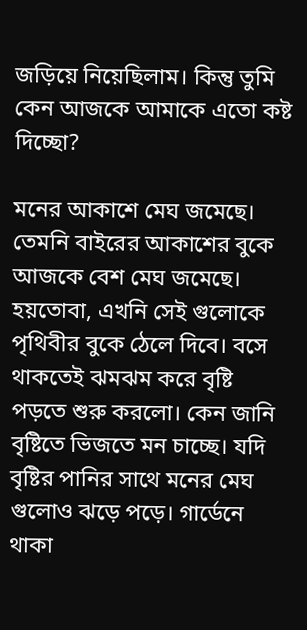জড়িয়ে নিয়েছিলাম। কিন্তু তুমি কেন আজকে আমাকে এতো কষ্ট দিচ্ছো?

মনের আকাশে মেঘ জমেছে। তেমনি বাইরের আকাশের বুকে আজকে বেশ মেঘ জমেছে। হয়তোবা, এখনি সেই গুলোকে পৃথিবীর বুকে ঠেলে দিবে। বসে থাকতেই ঝমঝম করে বৃষ্টি পড়তে শুরু করলো। কেন জানি বৃষ্টিতে ভিজতে মন চাচ্ছে। যদি বৃষ্টির পানির সাথে মনের মেঘ গুলোও ঝড়ে পড়ে। গার্ডেনে থাকা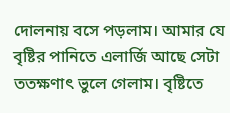দোলনায় বসে পড়লাম। আমার যে বৃষ্টির পানিতে এলার্জি আছে সেটা ততক্ষণাৎ ভুলে গেলাম। বৃষ্টিতে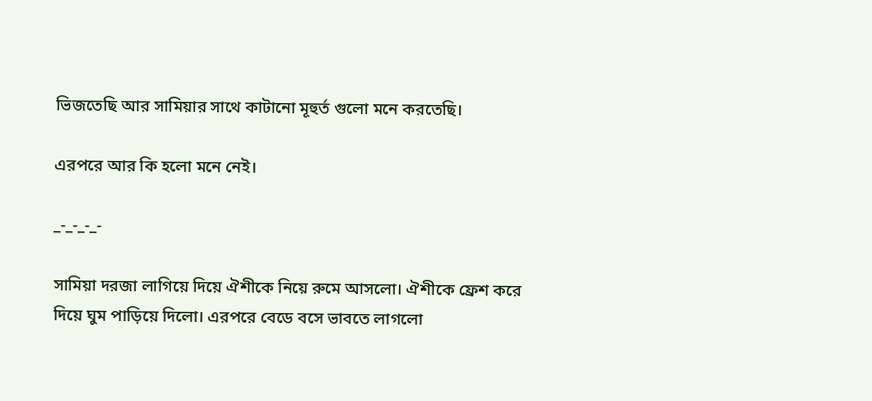ভিজতেছি আর সামিয়ার সাথে কাটানো মূহুর্ত গুলো মনে করতেছি।

এরপরে আর কি হলো মনে নেই।

_-_-_-_-

সামিয়া দরজা লাগিয়ে দিয়ে ঐশীকে নিয়ে রুমে আসলো। ঐশীকে ফ্রেশ করে দিয়ে ঘুম পাড়িয়ে দিলো। এরপরে বেডে বসে ভাবতে লাগলো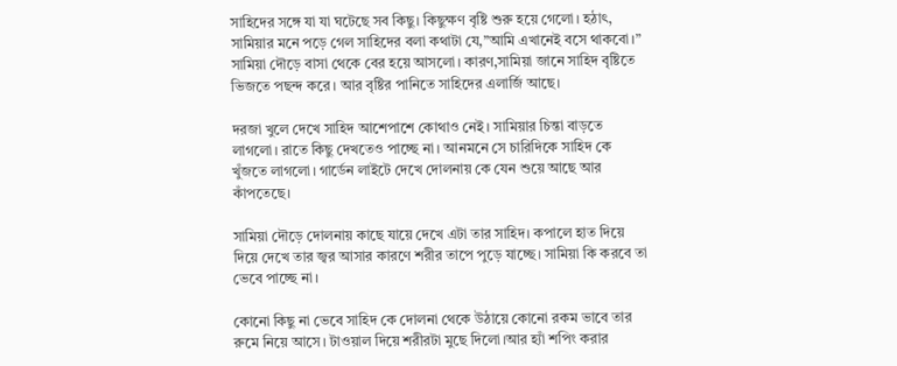সাহিদের সঙ্গে যা যা ঘটেছে সব কিছু। কিছুক্ষণ বৃষ্টি শুরু হয়ে গেলো। হঠাৎ, সামিয়ার মনে পড়ে গেল সাহিদের বলা কথাটা যে,”আমি এখানেই বসে থাকবো।” সামিয়া দৌড়ে বাসা থেকে বের হয়ে আসলো। কারণ,সামিয়া জানে সাহিদ বৃষ্টিতে ভিজতে পছন্দ করে। আর বৃষ্টির পানিতে সাহিদের এলার্জি আছে।

দরজা খুলে দেখে সাহিদ আশেপাশে কোথাও নেই। সামিয়ার চিন্তা বাড়তে লাগলো। রাতে কিছু দেখতেও পাচ্ছে না। আনমনে সে চারিদিকে সাহিদ কে খুঁজতে লাগলো। গার্ডেন লাইটে দেখে দোলনায় কে যেন শুয়ে আছে আর কাঁপতেছে।

সামিয়া দৌড়ে দোলনায় কাছে যায়ে দেখে এটা তার সাহিদ। কপালে হাত দিয়ে দিয়ে দেখে তার জ্বর আসার কারণে শরীর তাপে পুড়ে যাচ্ছে। সামিয়া কি করবে তা ভেবে পাচ্ছে না।

কোনো কিছু না ভেবে সাহিদ কে দোলনা থেকে উঠায়ে কোনো রকম ভাবে তার রুমে নিয়ে আসে। টাওয়াল দিয়ে শরীরটা মুছে দিলো।আর হ্যাঁ শপিং করার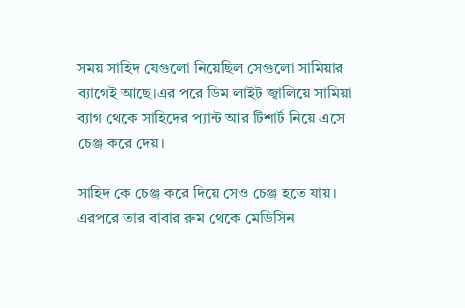সময় সাহিদ যেগুলো নিয়েছিল সেগুলো সামিয়ার ব্যাগেই আছে।এর পরে ডিম লাইট জ্বালিয়ে সামিয়া ব্যাগ থেকে সাহিদের প্যান্ট আর টিশার্ট নিয়ে এসে চেঞ্জ করে দেয়।

সাহিদ কে চেঞ্জ করে দিয়ে সেও চেঞ্জ হতে যায়। এরপরে তার বাবার রুম থেকে মেডিসিন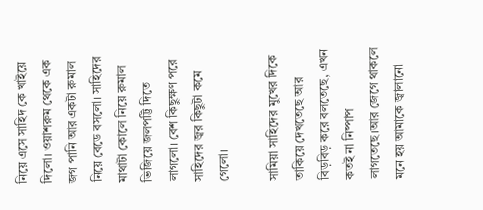নিয়ে এসে সাহিদ কে খাইয়ে দিলো। ওয়াশরুম থেকে এক জগ পানি আর একটা রুমাল নিয়ে বেডে বসলো। সাহিদের মাথাটা কোলে নিয়ে রুমাল ভিজিয়ে জলপট্টি দিতে লাগলো। বেশ কিছুক্ষণ পরে সাহিদের জ্বর কিছুটা কমে গেলো।

সামিয়া সাহিদের মুখের দিকে তাকিয়ে দেখতেছে আর বিড়বিড় করে বলতেছে, এখন কতই না নিষ্পাপ লাগতেছে।আর জেগে থাকলে মনে হয় আমাকে জ্বালানো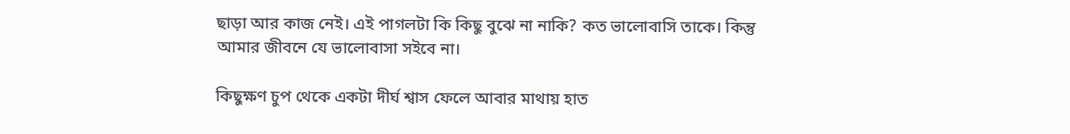ছাড়া আর কাজ নেই। এই পাগলটা কি কিছু বুঝে না নাকি? কত ভালোবাসি তাকে। কিন্তু আমার জীবনে যে ভালোবাসা সইবে না।

কিছুক্ষণ চুপ থেকে একটা দীর্ঘ শ্বাস ফেলে আবার মাথায় হাত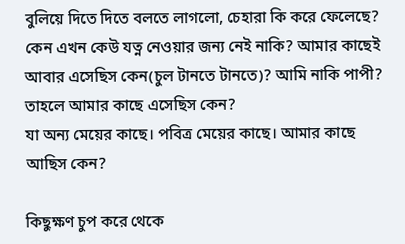বুলিয়ে দিতে দিতে বলতে লাগলো, চেহারা কি করে ফেলেছে? কেন এখন কেউ যত্ন নেওয়ার জন্য নেই নাকি? আমার কাছেই আবার এসেছিস কেন(চুল টানতে টানতে)? আমি নাকি পাপী? তাহলে আমার কাছে এসেছিস কেন?
যা অন্য মেয়ের কাছে। পবিত্র মেয়ের কাছে। আমার কাছে আছিস কেন?

কিছুক্ষণ চুপ করে থেকে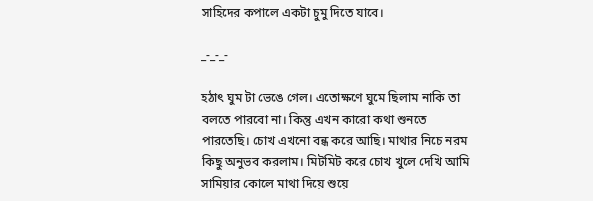সাহিদের কপালে একটা চুমু দিতে যাবে।

_-_-_-

হঠাৎ ঘুম টা ভেঙে গেল। এতোক্ষণে ঘুমে ছিলাম নাকি তা বলতে পারবো না। কিন্তু এখন কারো কথা শুনতে পারতেছি। চোখ এখনো বন্ধ করে আছি। মাথার নিচে নরম কিছু অনুভব করলাম। মিটমিট করে চোখ খুলে দেখি আমি সামিয়ার কোলে মাথা দিয়ে শুয়ে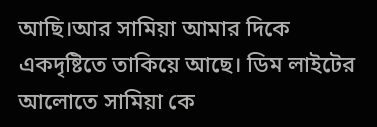আছি।আর সামিয়া আমার দিকে একদৃষ্টিতে তাকিয়ে আছে। ডিম লাইটের আলোতে সামিয়া কে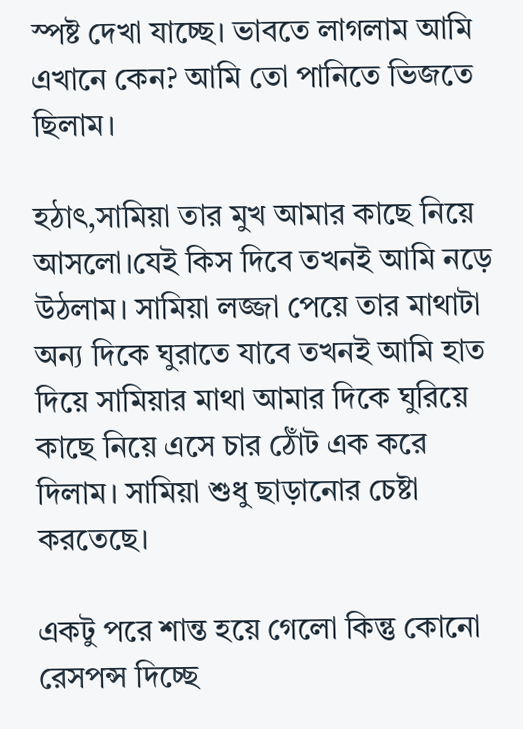স্পষ্ট দেখা যাচ্ছে। ভাবতে লাগলাম আমি এখানে কেন? আমি তো পানিতে ভিজতে ছিলাম।

হঠাৎ,সামিয়া তার মুখ আমার কাছে নিয়ে আসলো।যেই কিস দিবে তখনই আমি নড়ে উঠলাম। সামিয়া লজ্জা পেয়ে তার মাথাটা অন্য দিকে ঘুরাতে যাবে তখনই আমি হাত দিয়ে সামিয়ার মাথা আমার দিকে ঘুরিয়ে কাছে নিয়ে এসে চার ঠোঁট এক করে দিলাম। সামিয়া শুধু ছাড়ানোর চেষ্টা করতেছে।

একটু পরে শান্ত হয়ে গেলো কিন্তু কোনো রেসপন্স দিচ্ছে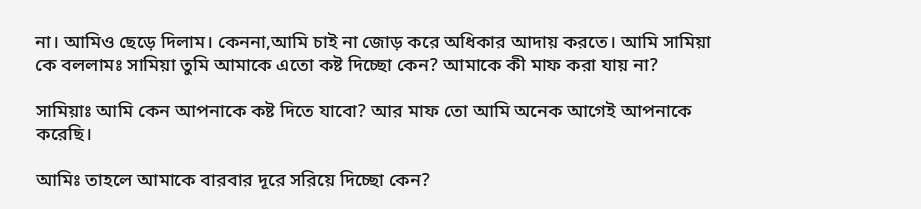না। আমিও ছেড়ে দিলাম। কেননা,আমি চাই না জোড় করে অধিকার আদায় করতে। আমি সামিয়া কে বললামঃ সামিয়া তুমি আমাকে এতো কষ্ট দিচ্ছো কেন? আমাকে কী মাফ করা যায় না?

সামিয়াঃ আমি কেন আপনাকে কষ্ট দিতে যাবো? আর মাফ তো আমি অনেক আগেই আপনাকে করেছি।

আমিঃ তাহলে আমাকে বারবার দূরে সরিয়ে দিচ্ছো কেন?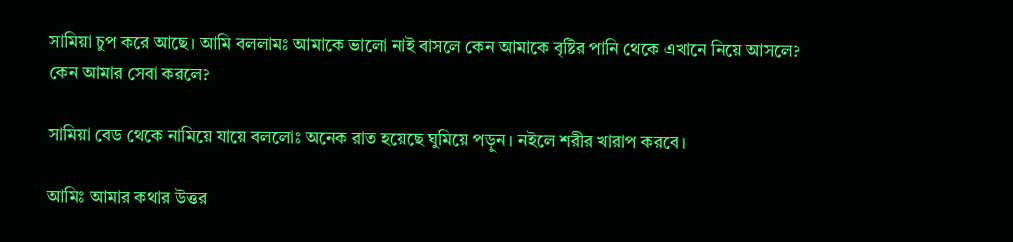সামিয়া চুপ করে আছে। আমি বললামঃ আমাকে ভালো নাই বাসলে কেন আমাকে বৃষ্টির পানি থেকে এখানে নিয়ে আসলে? কেন আমার সেবা করলে?

সামিয়া বেড থেকে নামিয়ে যায়ে বললোঃ অনেক রাত হয়েছে ঘুমিয়ে পড়ুন। নইলে শরীর খারাপ করবে।

আমিঃ আমার কথার উত্তর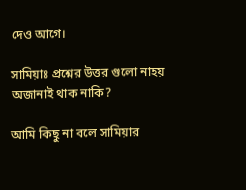দেও আগে।

সামিয়াঃ প্রশ্নের উত্তর গুলো নাহয় অজানাই থাক নাকি?

আমি কিছু না বলে সামিয়ার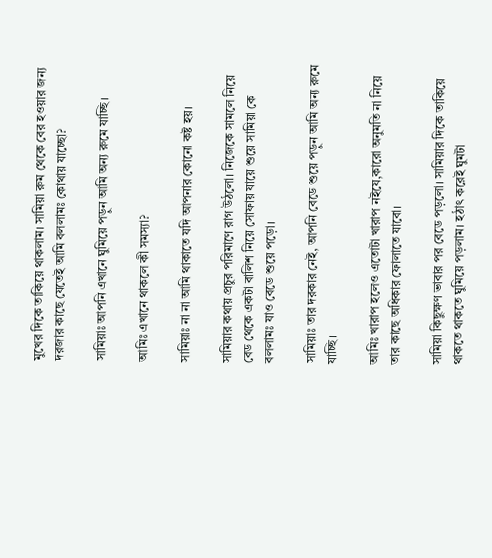মুখের দিকে তাকিয়ে থাকলাম। সামিয়া রুম থেকে বের হওয়ার জন্য দরজার কাছে যেতেই আমি বললামঃ কোথায় যাচ্ছো?

সামিয়াঃ আপনি এখানে ঘুমিয়ে পড়ুন আমি অন্য রুমে যাচ্ছি।

আমিঃ এখানে থাকলে কী সমস্যা?

সামিয়াঃ না না আমি থাকাতে যদি আপনার কোনো কষ্ট হয়।

সামিয়ার কথায় প্রচুর পরিমাণে রাগ উঠলো। নিজেকে সামলে নিয়ে বেড থেকে একটা বালিশ নিয়ে সোফায় যায়ে শুয়ে সামিয়া কে বললামঃ যাও বেডে শুয়ে পড়ো।

সামিয়াঃ তার দরকার নেই, আপনি বেডে শুয়ে পড়ুন আমি অন্য রুমে যাচ্ছি।

আমিঃ খারাপ হলেও এতোটা খারাপ নইযে,কারো অনুমতি না নিয়ে তার কাছে অধিকার ফোলাতে যাবো।

সামিয়া কিছুক্ষণ ভাবার পর বেডে পড়লো। সামিয়ার দিকে তাকিয়ে থাকতে থাকতে ঘুমিয়ে পড়লাম। হঠাৎ করেই ঘুমটা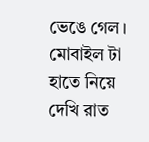ভেঙে গেল। মোবাইল টা হাতে নিয়ে দেখি রাত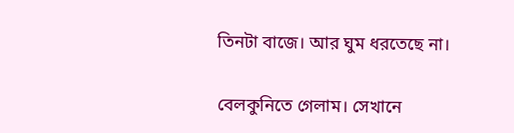তিনটা বাজে। আর ঘুম ধরতেছে না।

বেলকুনিতে গেলাম। সেখানে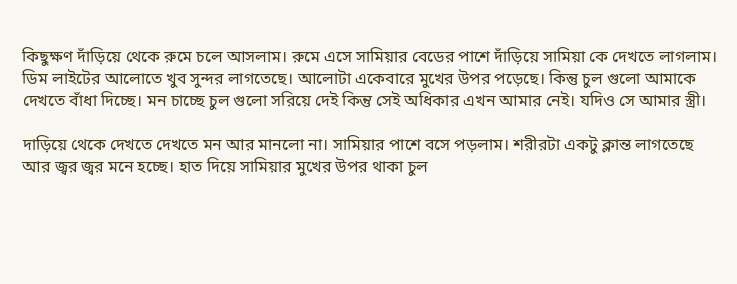কিছুক্ষণ দাঁড়িয়ে থেকে রুমে চলে আসলাম। রুমে এসে সামিয়ার বেডের পাশে দাঁড়িয়ে সামিয়া কে দেখতে লাগলাম। ডিম লাইটের আলোতে খুব সুন্দর লাগতেছে। আলোটা একেবারে মুখের উপর পড়েছে। কিন্তু চুল গুলো আমাকে দেখতে বাঁধা দিচ্ছে। মন চাচ্ছে চুল গুলো সরিয়ে দেই কিন্তু সেই অধিকার এখন আমার নেই। যদিও সে আমার স্ত্রী।

দাড়িয়ে থেকে দেখতে দেখতে মন আর মানলো না। সামিয়ার পাশে বসে পড়লাম। শরীরটা একটু ক্লান্ত লাগতেছে আর জ্বর জ্বর মনে হচ্ছে। হাত দিয়ে সামিয়ার মুখের উপর থাকা চুল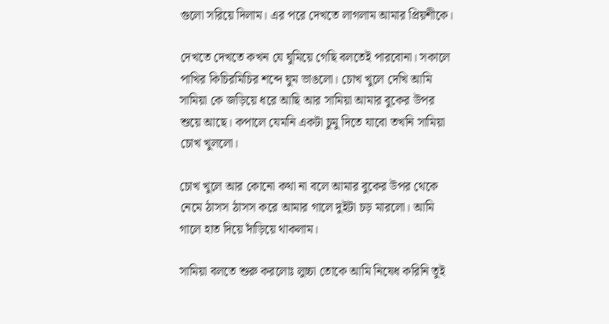গুলো সরিয়ে দিলাম। এর পরে দেখতে লাগলাম আমার প্রিয়শীকে।

দেখতে দেখতে কখন যে ঘুমিয়ে গেছি বলতেই পারবোনা। সকালে পাখির কিচিরমিচির শব্দে ঘুম ভাঙলো। চোখ খুলে দেখি আমি সামিয়া কে জড়িয়ে ধরে আছি আর সামিয়া আমার বুকের উপর শুয়ে আছে। কপালে যেমনি একটা চুমু দিতে যাবো তখনি সামিয়া চোখ খুললো।

চোখ খুলে আর কোনো কথা না বলে আমার বুকের উপর থেকে নেমে ঠাসস ঠাসস করে আমার গালে দুইটা চড় মারলো। আমি গালে হাত দিয়ে দাঁড়িয়ে থাকলাম।

সামিয়া বলতে শুরু করলোঃ লুচ্চা তোকে আমি নিষেধ করিনি তুই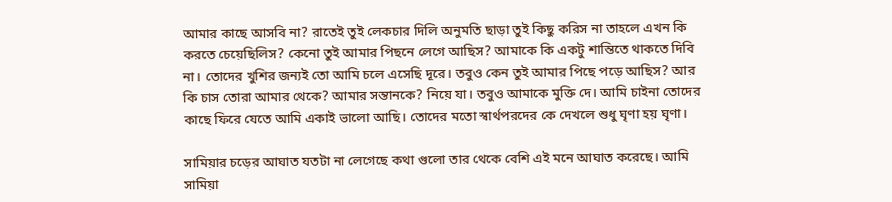আমার কাছে আসবি না? রাতেই তুই লেকচার দিলি অনুমতি ছাড়া তুই কিছু করিস না তাহলে এখন কি করতে চেয়েছিলিস? কেনো তুই আমার পিছনে লেগে আছিস? আমাকে কি একটু শান্তিতে থাকতে দিবি না। তোদের খুশির জন্যই তো আমি চলে এসেছি দূরে। তবুও কেন তুই আমার পিছে পড়ে আছিস? আর কি চাস তোরা আমার থেকে? আমার সন্তানকে? নিয়ে যা। তবুও আমাকে মুক্তি দে। আমি চাইনা তোদের কাছে ফিরে যেতে আমি একাই ভালো আছি। তোদের মতো স্বার্থপরদের কে দেখলে শুধু ঘৃণা হয় ঘৃণা।

সামিয়ার চড়ের আঘাত যতটা না লেগেছে কথা গুলো তার থেকে বেশি এই মনে আঘাত করেছে। আমি সামিয়া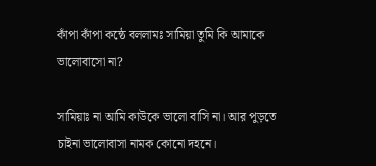কাঁপা কাঁপা কন্ঠে বললামঃ সামিয়া তুমি কি আমাকে ভালোবাসো না?

সামিয়াঃ না আমি কাউকে ভালো বাসি না। আর পুড়তে চাইনা ভালোবাসা নামক কোনো দহনে।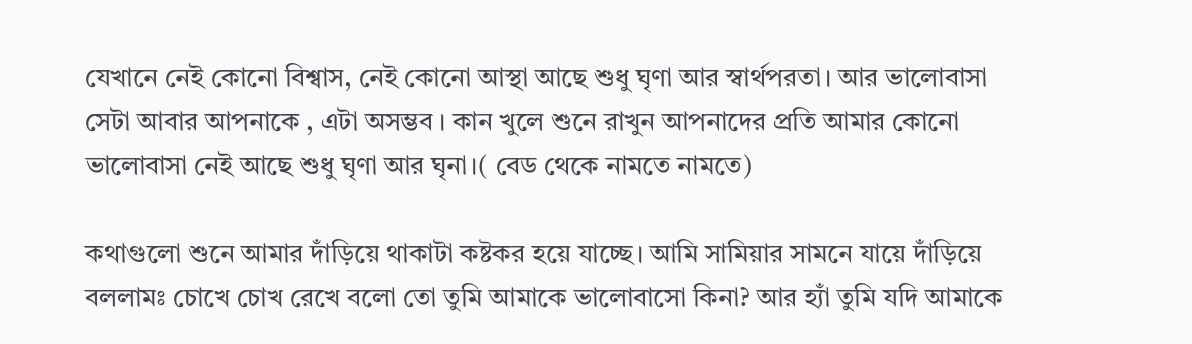যেখানে নেই কোনো বিশ্বাস, নেই কোনো আস্থা আছে শুধু ঘৃণা আর স্বার্থপরতা। আর ভালোবাসা সেটা আবার আপনাকে , এটা অসম্ভব । কান খুলে শুনে রাখুন আপনাদের প্রতি আমার কোনো ভালোবাসা নেই আছে শুধু ঘৃণা আর ঘৃনা।( বেড থেকে নামতে নামতে)

কথাগুলো শুনে আমার দাঁড়িয়ে থাকাটা কষ্টকর হয়ে যাচ্ছে। আমি সামিয়ার সামনে যায়ে দাঁড়িয়ে বললামঃ চোখে চোখ রেখে বলো তো তুমি আমাকে ভালোবাসো কিনা? আর হ্যাঁ তুমি যদি আমাকে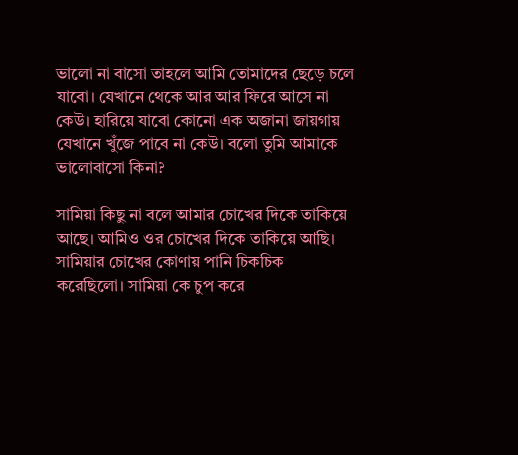ভালো না বাসো তাহলে আমি তোমাদের ছেড়ে চলে যাবো। যেখানে থেকে আর আর ফিরে আসে না কেউ। হারিয়ে যাবো কোনো এক অজানা জায়গায় যেখানে খুঁজে পাবে না কেউ। বলো তুমি আমাকে ভালোবাসো কিনা?

সামিয়া কিছু না বলে আমার চোখের দিকে তাকিয়ে আছে। আমিও ওর চোখের দিকে তাকিয়ে আছি। সামিয়ার চোখের কোণায় পানি চিকচিক করেছিলো। সামিয়া কে চুপ করে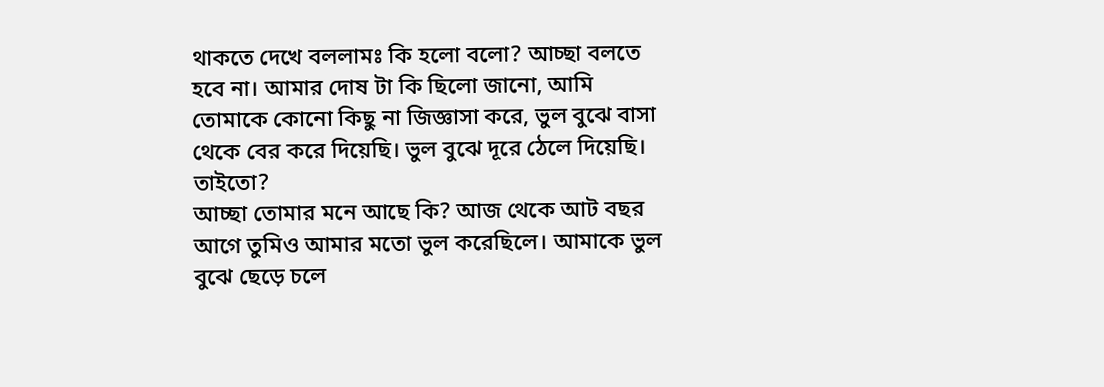থাকতে দেখে বললামঃ কি হলো বলো? আচ্ছা বলতে হবে না। আমার দোষ টা কি ছিলো জানো, আমি তোমাকে কোনো কিছু না জিজ্ঞাসা করে, ভুল বুঝে বাসা থেকে বের করে দিয়েছি। ভুল বুঝে দূরে ঠেলে দিয়েছি। তাইতো?
আচ্ছা তোমার মনে আছে কি? আজ থেকে আট বছর আগে তুমিও আমার মতো ভুল করেছিলে। আমাকে ভুল বুঝে ছেড়ে চলে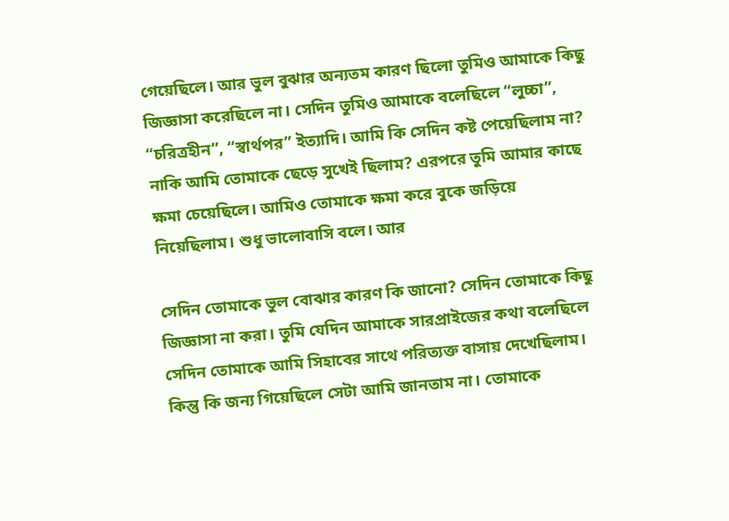গেয়েছিলে। আর ভুল বুঝার অন্যতম কারণ ছিলো তুমিও আমাকে কিছু জিজ্ঞাসা করেছিলে না। সেদিন তুমিও আমাকে বলেছিলে “লুচ্চা”, “চরিত্রহীন”, “স্বার্থপর” ইত্যাদি। আমি কি সেদিন কষ্ট পেয়েছিলাম না? নাকি আমি তোমাকে ছেড়ে সুখেই ছিলাম? এরপরে তুমি আমার কাছে ক্ষমা চেয়েছিলে। আমিও তোমাকে ক্ষমা করে বুকে জড়িয়ে নিয়েছিলাম। শুধু ভালোবাসি বলে। আর

সেদিন তোমাকে ভুল বোঝার কারণ কি জানো? সেদিন তোমাকে কিছু জিজ্ঞাসা না করা। তুমি যেদিন আমাকে সারপ্রাইজের কথা বলেছিলে সেদিন তোমাকে আমি সিহাবের সাথে পরিত্যক্ত বাসায় দেখেছিলাম। কিন্তু কি জন্য গিয়েছিলে সেটা আমি জানতাম না। তোমাকে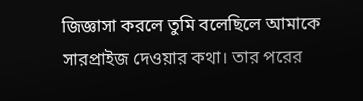জিজ্ঞাসা করলে তুমি বলেছিলে আমাকে সারপ্রাইজ দেওয়ার কথা। তার পরের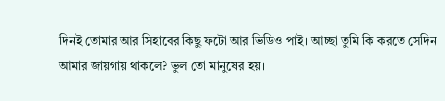দিনই তোমার আর সিহাবের কিছু ফটো আর ভিডিও পাই। আচ্ছা তুমি কি করতে সেদিন আমার জায়গায় থাকলে? ভুল তো মানুষের হয়।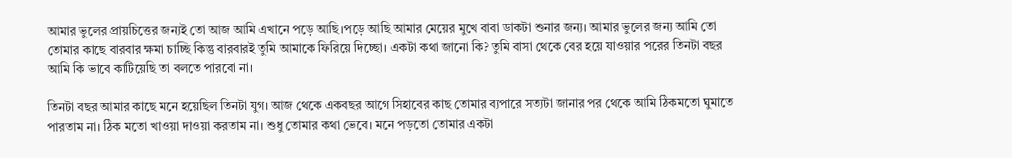আমার ভুলের প্রায়চিত্তের জন্যই তো আজ আমি এখানে পড়ে আছি।পড়ে আছি আমার মেয়ের মুখে বাবা ডাকটা শুনার জন্য। আমার ভুলের জন্য আমি তো তোমার কাছে বারবার ক্ষমা চাচ্ছি কিন্তু বারবারই তুমি আমাকে ফিরিয়ে দিচ্ছো। একটা কথা জানো কি? তুমি বাসা থেকে বের হয়ে যাওয়ার পরের তিনটা বছর আমি কি ভাবে কাটিয়েছি তা বলতে পারবো না।

তিনটা বছর আমার কাছে মনে হয়েছিল তিনটা যুগ। আজ থেকে একবছর আগে সিহাবের কাছ তোমার ব্যপারে সত্যটা জানার পর থেকে আমি ঠিকমতো ঘুমাতে পারতাম না। ঠিক মতো খাওয়া দাওয়া করতাম না। শুধু তোমার কথা ভেবে। মনে পড়তো তোমার একটা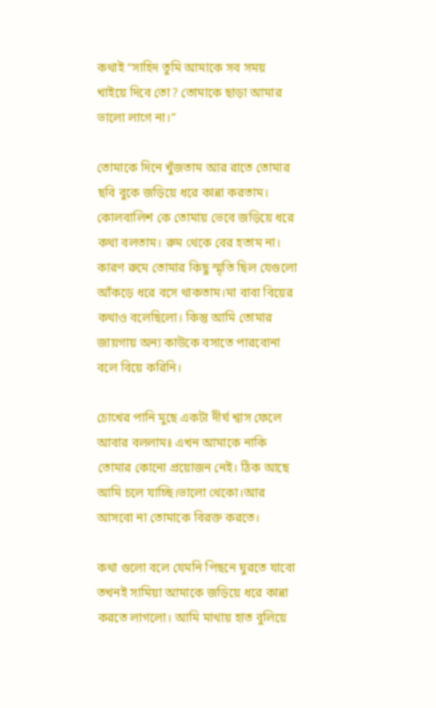কথাই “সাহিদ তুমি আমাকে সব সময় খাইয়ে দিবে তো? তোমাকে ছাড়া আমার ভালো লাগে না।”

তোমাকে দিনে খুঁজতাম আর রাতে তোমার ছবি বুকে জড়িয়ে ধরে কান্না করতাম। কোলবালিশ কে তোমায় ভেবে জড়িয়ে ধরে কথা বলতাম। রুম থেকে বের হতাম না। কারণ রুমে তোমার কিছু স্মৃতি ছিল যেগুলো আঁকড়ে ধরে বসে থাকতাম।মা বাবা বিয়ের কথাও বলেছিলো। কিন্তু আমি তোমার জায়গায় অন্য কাউকে বসাতে পারবোনা বলে বিয়ে করিনি।

চোখের পানি মুছে একটা দীর্ঘ শ্বাস ফেলে আবার বললামঃ এখন আমাকে নাকি তোমার কোনো প্রয়োজন নেই। ঠিক আছে আমি চলে যাচ্ছি।ভালো থেকো।আর আসবো না তোমাকে বিরক্ত করতে।

কথা গুলো বলে যেমনি পিছনে ঘুরতে যাবো তখনই সামিয়া আমাকে জড়িয়ে ধরে কান্না করতে লাগলো। আমি মাথায় হাত বুলিয়ে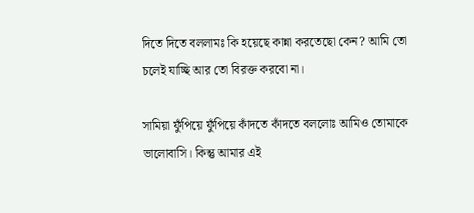দিতে দিতে বললামঃ কি হয়েছে কান্না করতেছো কেন? আমি তো চলেই যাচ্ছি আর তো বিরক্ত করবো না।

সামিয়া ফুঁপিয়ে ফুঁপিয়ে কাঁদতে কাঁদতে বললোঃ আমিও তোমাকে ভালোবাসি। কিন্তু আমার এই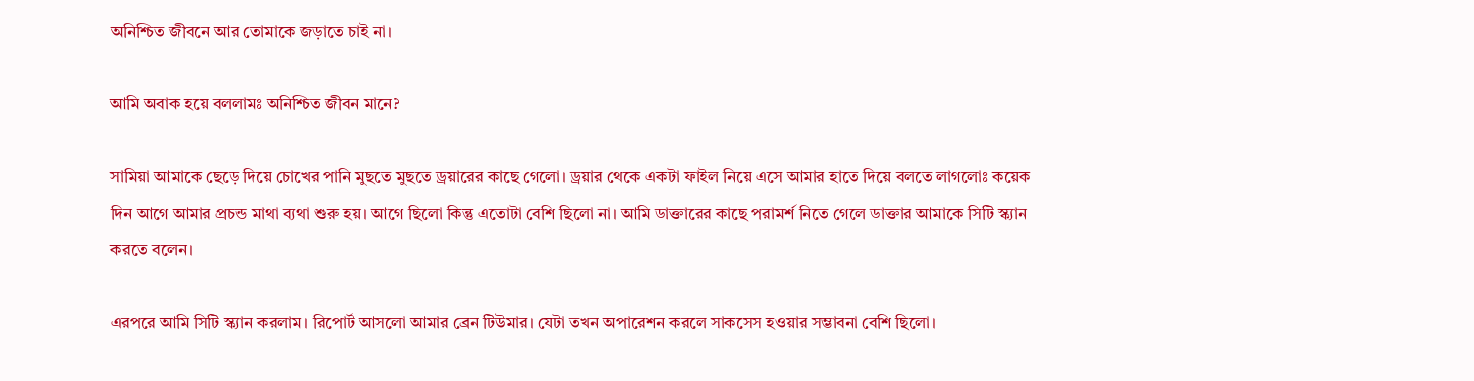অনিশ্চিত জীবনে আর তোমাকে জড়াতে চাই না।

আমি অবাক হয়ে বললামঃ অনিশ্চিত জীবন মানে?

সামিয়া আমাকে ছেড়ে দিয়ে চোখের পানি মুছতে মুছতে ড্রয়ারের কাছে গেলো। ড্রয়ার থেকে একটা ফাইল নিয়ে এসে আমার হাতে দিয়ে বলতে লাগলোঃ কয়েক দিন আগে আমার প্রচন্ড মাথা ব্যথা শুরু হয়। আগে ছিলো কিন্তু এতোটা বেশি ছিলো না। আমি ডাক্তারের কাছে পরামর্শ নিতে গেলে ডাক্তার আমাকে সিটি স্ক্যান করতে বলেন।

এরপরে আমি সিটি স্ক্যান করলাম। রিপোর্ট আসলো আমার ব্রেন টিউমার। যেটা তখন অপারেশন করলে সাকসেস হওয়ার সম্ভাবনা বেশি ছিলো।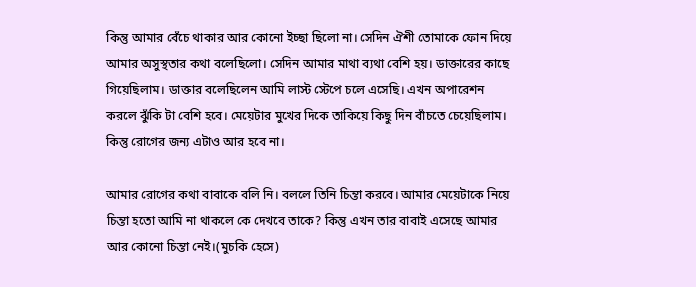কিন্তু আমার বেঁচে থাকার আর কোনো ইচ্ছা ছিলো না। সেদিন ঐশী তোমাকে ফোন দিয়ে আমার অসুস্থতার কথা বলেছিলো। সেদিন আমার মাথা ব্যথা বেশি হয়। ডাক্তারের কাছে গিয়েছিলাম। ডাক্তার বলেছিলেন আমি লাস্ট স্টেপে চলে এসেছি। এখন অপারেশন করলে ঝুঁকি টা বেশি হবে। মেয়েটার মুখের দিকে তাকিয়ে কিছু দিন বাঁচতে চেয়েছিলাম। কিন্তু রোগের জন্য এটাও আর হবে না।

আমার রোগের কথা বাবাকে বলি নি। বললে তিনি চিন্তা করবে। আমার মেয়েটাকে নিয়ে চিন্তা হতো আমি না থাকলে কে দেখবে তাকে? কিন্তু এখন তার বাবাই এসেছে আমার আর কোনো চিন্তা নেই।(মুচকি হেসে)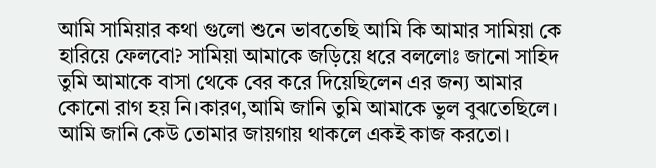আমি সামিয়ার কথা গুলো শুনে ভাবতেছি আমি কি আমার সামিয়া কে হারিয়ে ফেলবো? সামিয়া আমাকে জড়িয়ে ধরে বললোঃ জানো সাহিদ তুমি আমাকে বাসা থেকে বের করে দিয়েছিলেন এর জন্য আমার কোনো রাগ হয় নি।কারণ,আমি জানি তুমি আমাকে ভুল বুঝতেছিলে। আমি জানি কেউ তোমার জায়গায় থাকলে একই কাজ করতো।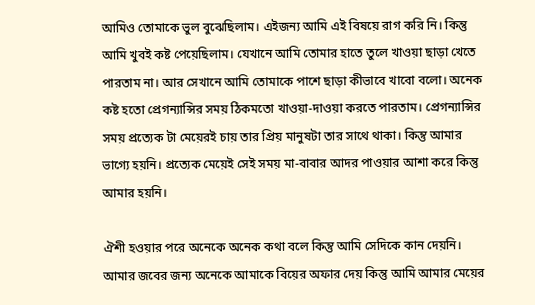আমিও তোমাকে ভুল বুঝেছিলাম। এইজন্য আমি এই বিষয়ে রাগ করি নি। কিন্তু আমি খুবই কষ্ট পেয়েছিলাম। যেখানে আমি তোমার হাতে তুলে খাওয়া ছাড়া খেতে পারতাম না। আর সেখানে আমি তোমাকে পাশে ছাড়া কীভাবে খাবো বলো। অনেক কষ্ট হতো প্রেগন্যান্সির সময় ঠিকমতো খাওয়া-দাওয়া করতে পারতাম। প্রেগন্যান্সির সময় প্রত্যেক টা মেয়ের‌‌ই চায় তার প্রিয় মানুষটা তার সাথে থাকা। কিন্তু আমার ভাগ্যে হয়নি। প্রত্যেক মেয়েই সেই সময় মা-বাবার আদর পাওয়ার আশা করে কিন্তু আমার হয়নি।

ঐশী হওয়ার পরে অনেকে অনেক কথা বলে কিন্তু আমি সেদিকে কান দেয়নি। আমার জবের জন্য অনেকে আমাকে বিয়ের অফার দেয় কিন্তু আমি আমার মেয়ের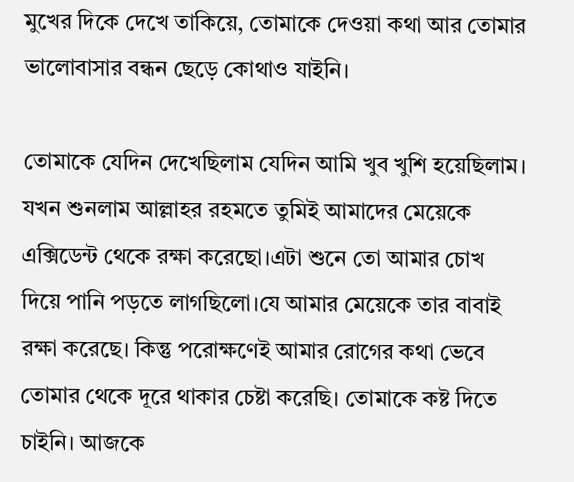মুখের দিকে দেখে তাকিয়ে, তোমাকে দেওয়া কথা আর তোমার ভালোবাসার বন্ধন ছেড়ে কোথাও যাইনি।

তোমাকে যেদিন দেখেছিলাম যেদিন আমি খুব খুশি হয়েছিলাম। যখন শুনলাম আল্লাহর রহমতে তুমিই আমাদের মেয়েকে এক্সিডেন্ট থেকে রক্ষা করেছো।এটা শুনে তো আমার চোখ দিয়ে পানি পড়তে লাগছিলো।যে আমার মেয়েকে তার বাবাই রক্ষা করেছে। কিন্তু পরোক্ষণেই আমার রোগের কথা ভেবে তোমার থেকে দূরে থাকার চেষ্টা করেছি। তোমাকে কষ্ট দিতে চাইনি। আজকে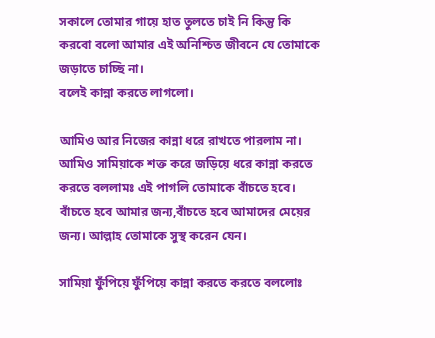সকালে তোমার গায়ে হাত তুলতে চাই নি কিন্তু কি করবো বলো আমার এই অনিশ্চিত জীবনে যে তোমাকে জড়াতে চাচ্ছি না।
বলেই কান্না করতে লাগলো।

আমিও আর নিজের কান্না ধরে রাখতে পারলাম না। আমিও সামিয়াকে শক্ত করে জড়িয়ে ধরে কান্না করতে করতে বললামঃ এই পাগলি তোমাকে বাঁচতে হবে। বাঁচতে হবে আমার জন্য,বাঁচতে হবে আমাদের মেয়ের জন্য। আল্লাহ তোমাকে সুস্থ করেন যেন।

সামিয়া ফুঁপিয়ে ফুঁপিয়ে কান্না করতে করতে বললোঃ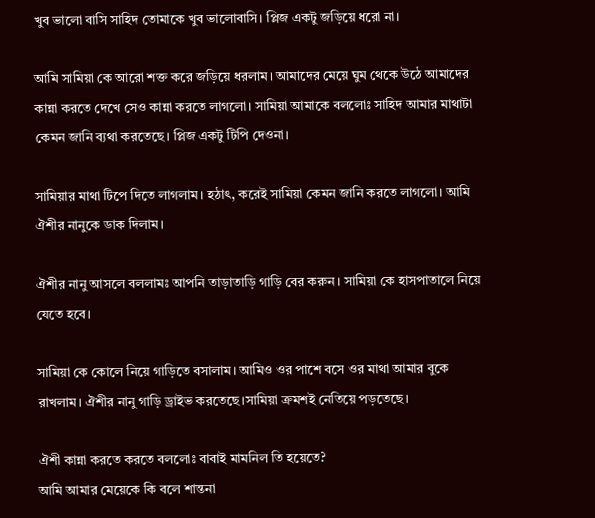খুব ভালো বাসি সাহিদ তোমাকে খুব ভালোবাসি। প্লিজ একটু জড়িয়ে ধরো না।

আমি সামিয়া কে আরো শক্ত করে জড়িয়ে ধরলাম। আমাদের মেয়ে ঘুম থেকে উঠে আমাদের কান্না করতে দেখে সেও কান্না করতে লাগলো। সামিয়া আমাকে বললোঃ সাহিদ আমার মাথাটা কেমন জানি ব্যথা করতেছে। প্লিজ একটু টিপি দেওনা।

সামিয়ার মাথা টিপে দিতে লাগলাম। হঠাৎ, করেই সামিয়া কেমন জানি করতে লাগলো। আমি ঐশীর নানুকে ডাক দিলাম।

ঐশীর নানু আসলে বললামঃ আপনি তাড়াতাড়ি গাড়ি বের করুন। সামিয়া কে হাসপাতালে নিয়ে যেতে হবে।

সামিয়া কে কোলে নিয়ে গাড়িতে বসালাম। আমিও ওর পাশে বসে ওর মাথা আমার বুকে রাখলাম। ঐশীর নানু গাড়ি ড্রাইভ করতেছে।সামিয়া ক্রমশই নেতিয়ে পড়তেছে।

ঐশী কান্না করতে করতে বললোঃ বাবাই মামনিল তি হয়েতে?
আমি আমার মেয়েকে কি বলে শান্তনা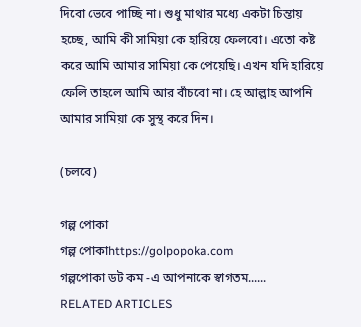দিবো ভেবে পাচ্ছি না। শুধু মাথার মধ্যে একটা চিন্তায় হচ্ছে, আমি কী সামিয়া কে হারিয়ে ফেলবো। এতো কষ্ট করে আমি আমার সামিয়া কে পেয়েছি। এখন যদি হারিয়ে ফেলি তাহলে আমি আর বাঁচবো না। হে আল্লাহ আপনি আমার সামিয়া কে সুস্থ করে দিন।

(চলবে)

গল্প পোকা
গল্প পোকাhttps://golpopoka.com
গল্পপোকা ডট কম -এ আপনাকে স্বাগতম......
RELATED ARTICLES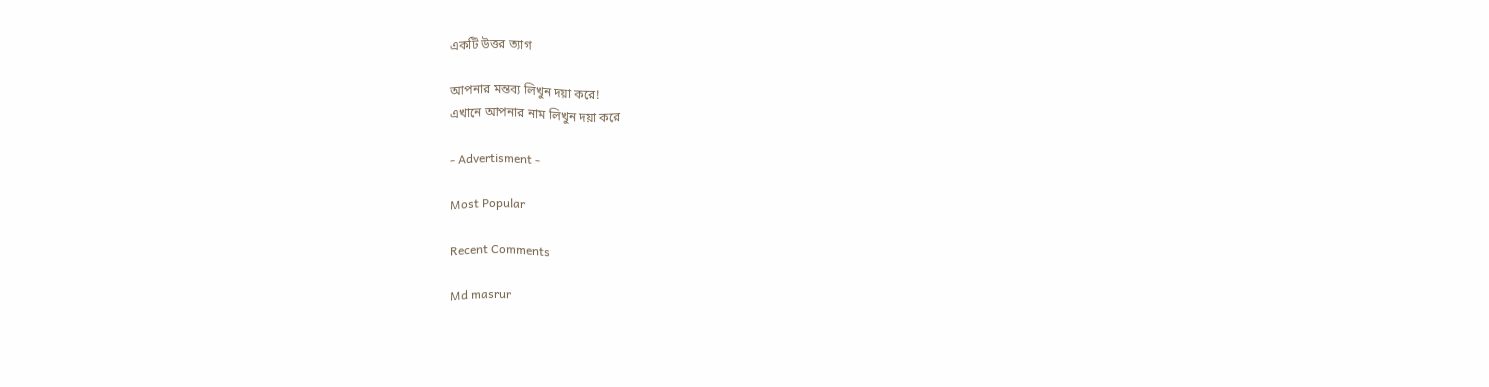একটি উত্তর ত্যাগ

আপনার মন্তব্য লিখুন দয়া করে!
এখানে আপনার নাম লিখুন দয়া করে

- Advertisment -

Most Popular

Recent Comments

Md masrur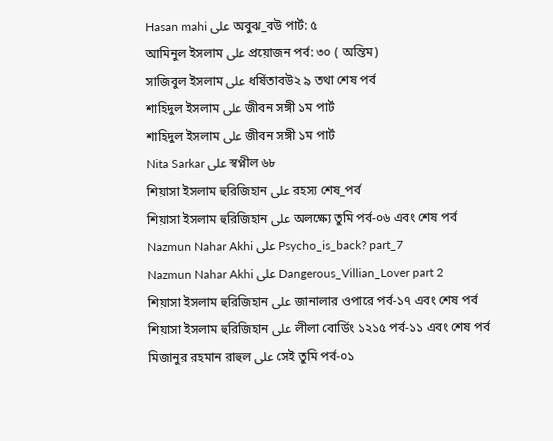Hasan mahi على অবুঝ_বউ পার্ট: ৫
আমিনুল ইসলাম على প্রয়োজন পর্ব: ৩০ ( অন্তিম)
সাজিবুল ইসলাম على ধর্ষিতাবউ২ ৯ তথা শেষ পর্ব
শাহিদুল ইসলাম على জীবন সঙ্গী ১ম পার্ট
শাহিদুল ইসলাম على জীবন সঙ্গী ১ম পার্ট
Nita Sarkar على স্বপ্নীল ৬৮
শিয়াসা ইসলাম হুরিজিহান على রহস্য শেষ_পর্ব
শিয়াসা ইসলাম হুরিজিহান على অলক্ষ্যে তুমি পর্ব-০৬ এবং শেষ পর্ব
Nazmun Nahar Akhi على Psycho_is_back? part_7
Nazmun Nahar Akhi على Dangerous_Villian_Lover part 2
শিয়াসা ইসলাম হুরিজিহান على জানালার ওপারে পর্ব-১৭ এবং শেষ পর্ব
শিয়াসা ইসলাম হুরিজিহান على লীলা বোর্ডিং ১২১৫ পর্ব-১১ এবং শেষ পর্ব
মিজানুর রহমান রাহুল على সেই তুমি পর্ব-০১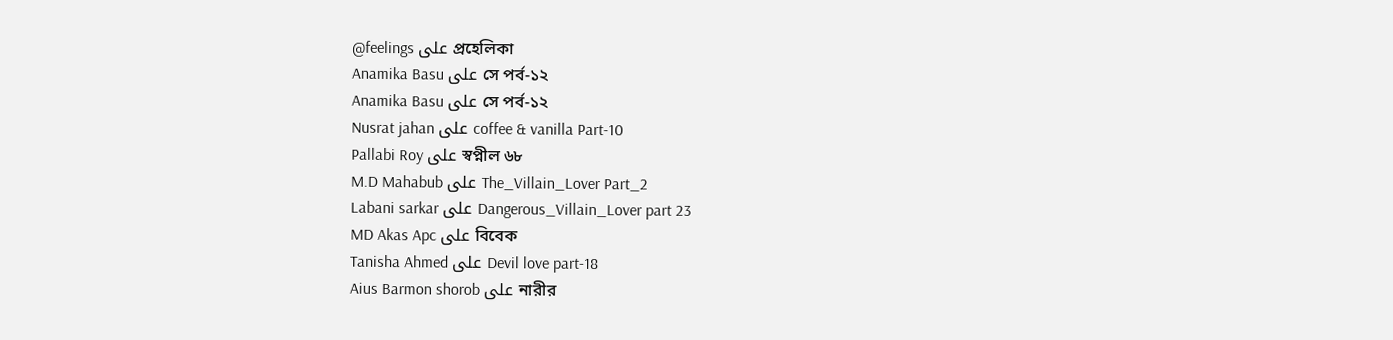@feelings على প্রহেলিকা
Anamika Basu على সে পর্ব-১২
Anamika Basu على সে পর্ব-১২
Nusrat jahan على coffee & vanilla Part-10
Pallabi Roy على স্বপ্নীল ৬৮
M.D Mahabub على The_Villain_Lover Part_2
Labani sarkar على Dangerous_Villain_Lover part 23
MD Akas Apc على বিবেক
Tanisha Ahmed على Devil love part-18
Aius Barmon shorob على নারীর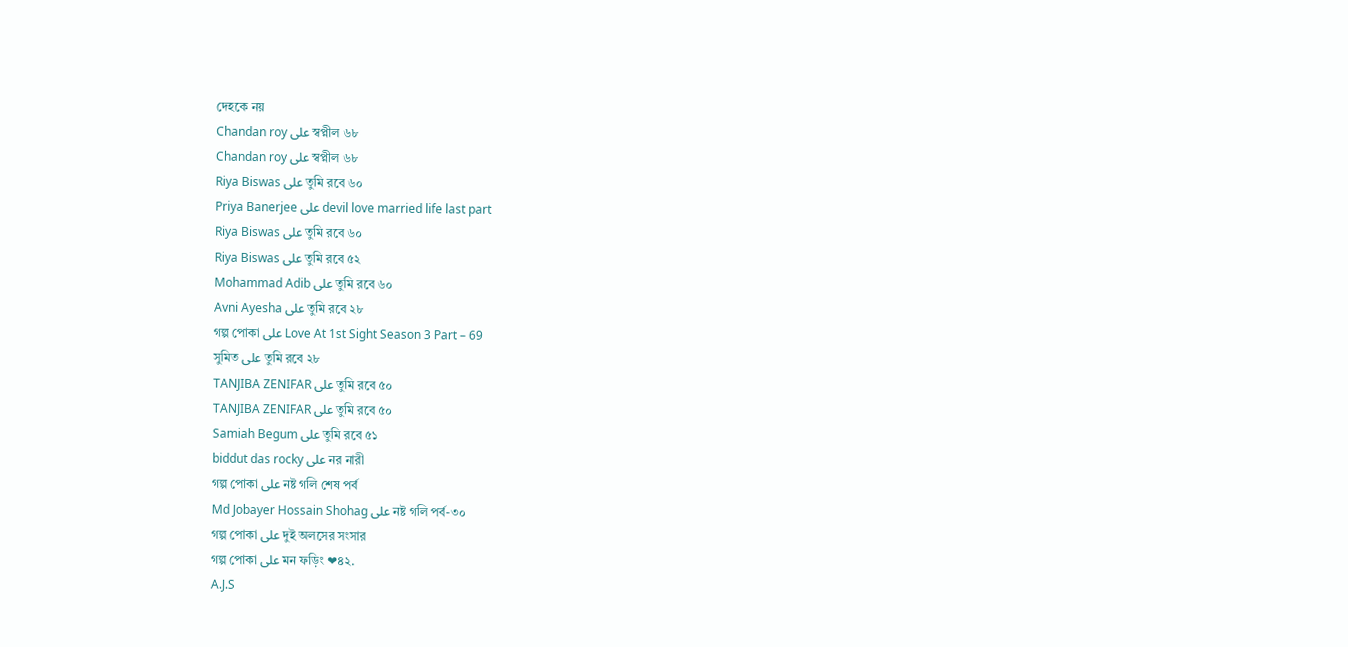দেহকে নয়
Chandan roy على স্বপ্নীল ৬৮
Chandan roy على স্বপ্নীল ৬৮
Riya Biswas على তুমি রবে ৬০
Priya Banerjee على devil love married life last part
Riya Biswas على তুমি রবে ৬০
Riya Biswas على তুমি রবে ৫২
Mohammad Adib على তুমি রবে ৬০
Avni Ayesha على তুমি রবে ২৮
গল্প পোকা على Love At 1st Sight Season 3 Part – 69
সুমিত على তুমি রবে ২৮
TANJIBA ZENIFAR على তুমি রবে ৫০
TANJIBA ZENIFAR على তুমি রবে ৫০
Samiah Begum على তুমি রবে ৫১
biddut das rocky على নর নারী
গল্প পোকা على নষ্ট গলি শেষ পর্ব
Md Jobayer Hossain Shohag على নষ্ট গলি পর্ব-৩০
গল্প পোকা على দুই অলসের সংসার
গল্প পোকা على মন ফড়িং ❤৪২.
A.J.S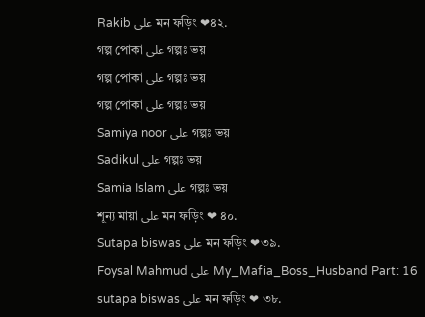Rakib على মন ফড়িং ❤৪২.
গল্প পোকা على গল্পঃ ভয়
গল্প পোকা على গল্পঃ ভয়
গল্প পোকা على গল্পঃ ভয়
Samiya noor على গল্পঃ ভয়
Sadikul على গল্পঃ ভয়
Samia Islam على গল্পঃ ভয়
শূন্য মায়া على মন ফড়িং ❤ ৪০.
Sutapa biswas على মন ফড়িং ❤৩৯.
Foysal Mahmud على My_Mafia_Boss_Husband Part: 16
sutapa biswas على মন ফড়িং ❤ ৩৮.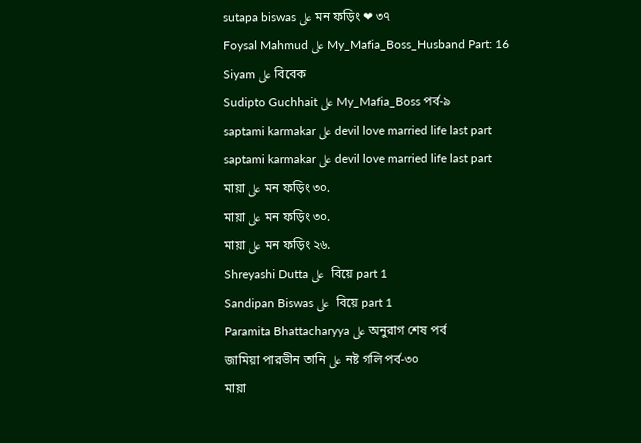sutapa biswas على মন ফড়িং ❤ ৩৭
Foysal Mahmud على My_Mafia_Boss_Husband Part: 16
Siyam على বিবেক
Sudipto Guchhait على My_Mafia_Boss পর্ব-৯
saptami karmakar على devil love married life last part
saptami karmakar على devil love married life last part
মায়া على মন ফড়িং ৩০.
মায়া على মন ফড়িং ৩০.
মায়া على মন ফড়িং ২৬.
Shreyashi Dutta على  বিয়ে part 1
Sandipan Biswas على  বিয়ে part 1
Paramita Bhattacharyya على অনুরাগ শেষ পর্ব
জামিয়া পারভীন তানি على নষ্ট গলি পর্ব-৩০
মায়া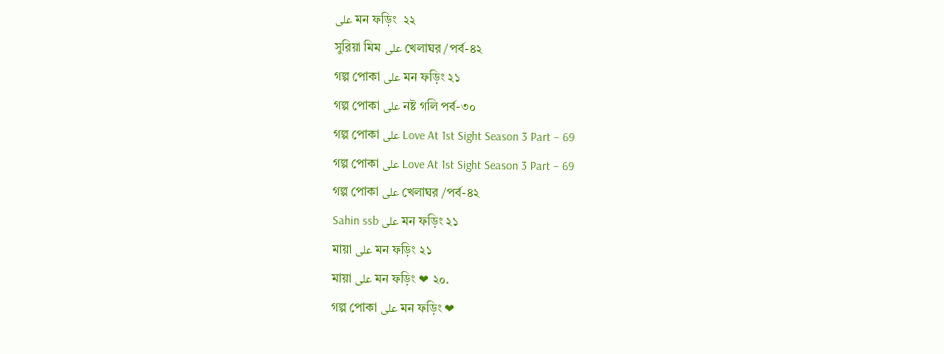على মন ফড়িং  ২২
সুরিয়া মিম على খেলাঘর /পর্ব-৪২
গল্প পোকা على মন ফড়িং ২১
গল্প পোকা على নষ্ট গলি পর্ব-৩০
গল্প পোকা على Love At 1st Sight Season 3 Part – 69
গল্প পোকা على Love At 1st Sight Season 3 Part – 69
গল্প পোকা على খেলাঘর /পর্ব-৪২
Sahin ssb على মন ফড়িং ২১
মায়া على মন ফড়িং ২১
মায়া على মন ফড়িং ❤ ২০.
গল্প পোকা على মন ফড়িং ❤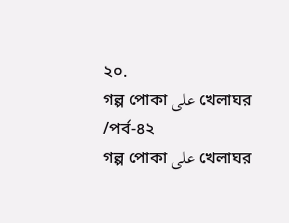২০.
গল্প পোকা على খেলাঘর /পর্ব-৪২
গল্প পোকা على খেলাঘর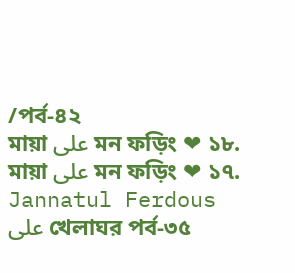/পর্ব-৪২
মায়া على মন ফড়িং ❤ ১৮.
মায়া على মন ফড়িং ❤ ১৭.
Jannatul Ferdous على খেলাঘর পর্ব-৩৫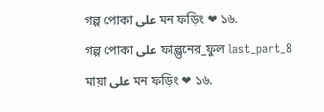গল্প পোকা على মন ফড়িং ❤ ১৬.
গল্প পোকা على ফাল্গুনের_ফুল last_part_8
মায়া على মন ফড়িং ❤ ১৬.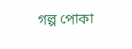গল্প পোকা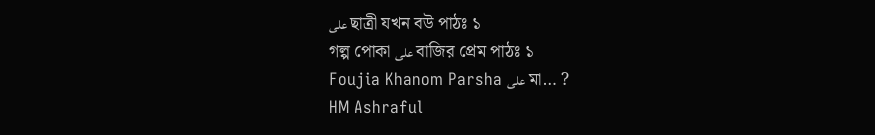على ছাত্রী যখন বউ পাঠঃ ১
গল্প পোকা على বাজির প্রেম পাঠঃ ১
Foujia Khanom Parsha على মা… ?
HM Ashraful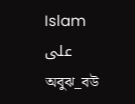Islam على অবুঝ_বউ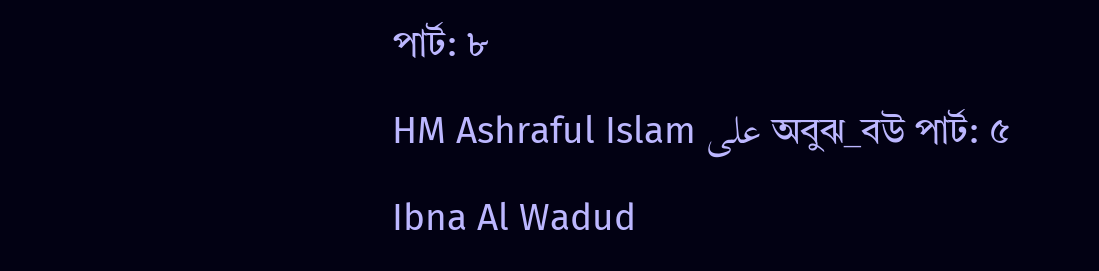পার্ট: ৮
HM Ashraful Islam على অবুঝ_বউ পার্ট: ৫
Ibna Al Wadud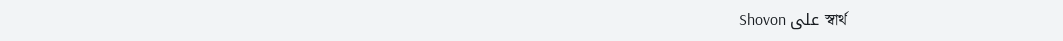Shovon على স্বার্থ